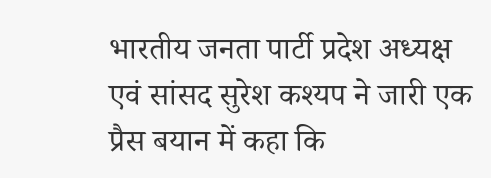भारतीय जनता पार्टी प्रदेश अध्यक्ष एवं सांसद सुरेश कश्यप ने जारी एक प्रैस बयान में कहा कि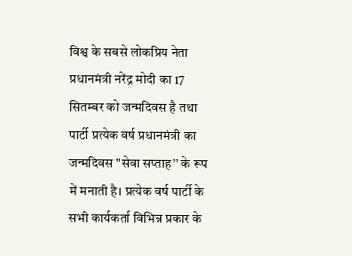विश्व के सबसे लोकप्रिय नेता प्रधानमंत्री नरेंद्र मोदी का 17 सितम्बर को जन्मदिवस है तथा पार्टी प्रत्येक वर्ष प्रधानमंत्री का जन्मदिवस "सेवा सप्ताह’’ के रूप में मनाती है। प्रत्येक वर्ष पार्टी के सभी कार्यकर्ता विभिन्न प्रकार के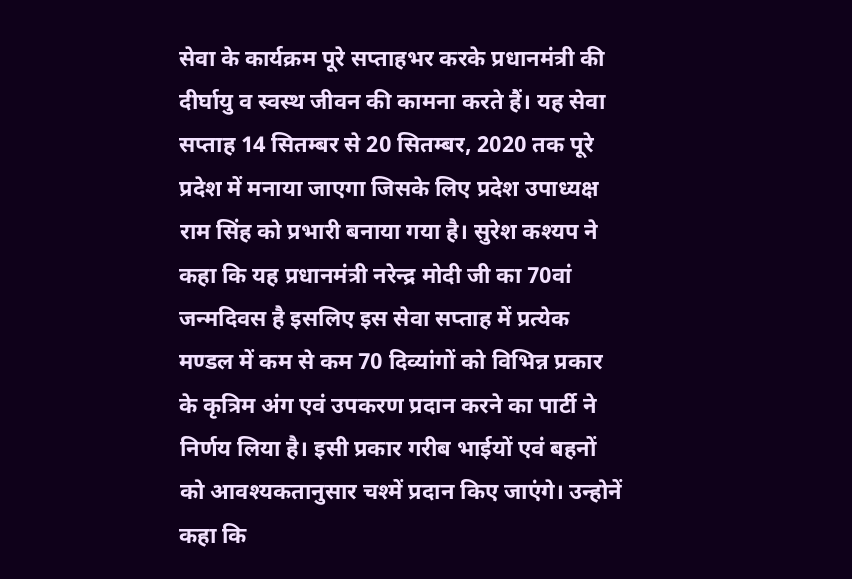सेवा के कार्यक्रम पूरे सप्ताहभर करके प्रधानमंत्री की दीर्घायु व स्वस्थ जीवन की कामना करते हैं। यह सेवा सप्ताह 14 सितम्बर से 20 सितम्बर, 2020 तक पूरे प्रदेश में मनाया जाएगा जिसके लिए प्रदेश उपाध्यक्ष राम सिंह को प्रभारी बनाया गया है। सुरेश कश्यप ने कहा कि यह प्रधानमंत्री नरेन्द्र मोदी जी का 70वां जन्मदिवस है इसलिए इस सेवा सप्ताह में प्रत्येक मण्डल में कम से कम 70 दिव्यांगों को विभिन्न प्रकार के कृत्रिम अंग एवं उपकरण प्रदान करने का पार्टी ने निर्णय लिया है। इसी प्रकार गरीब भाईयों एवं बहनों को आवश्यकतानुसार चश्में प्रदान किए जाएंगे। उन्होनें कहा कि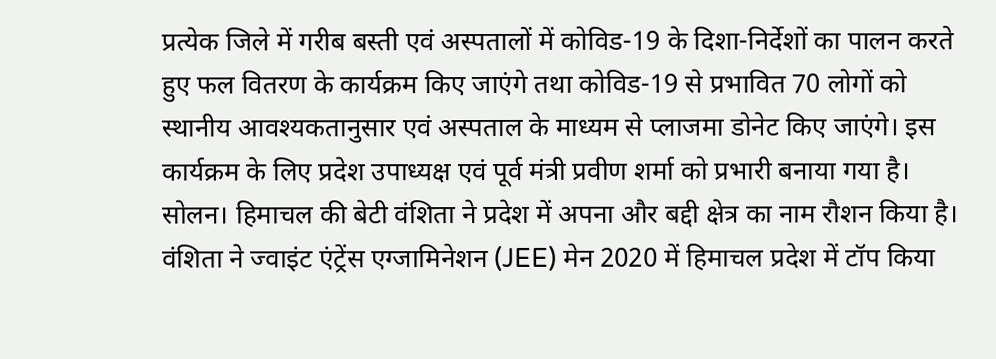प्रत्येक जिले में गरीब बस्ती एवं अस्पतालों में कोविड-19 के दिशा-निर्देशों का पालन करते हुए फल वितरण के कार्यक्रम किए जाएंगे तथा कोविड-19 से प्रभावित 70 लोगों को स्थानीय आवश्यकतानुसार एवं अस्पताल के माध्यम से प्लाजमा डोनेट किए जाएंगे। इस कार्यक्रम के लिए प्रदेश उपाध्यक्ष एवं पूर्व मंत्री प्रवीण शर्मा को प्रभारी बनाया गया है।
सोलन। हिमाचल की बेटी वंशिता ने प्रदेश में अपना और बद्दी क्षेत्र का नाम रौशन किया है। वंशिता ने ज्वाइंट एंट्रेंस एग्जामिनेशन (JEE) मेन 2020 में हिमाचल प्रदेश में टॉप किया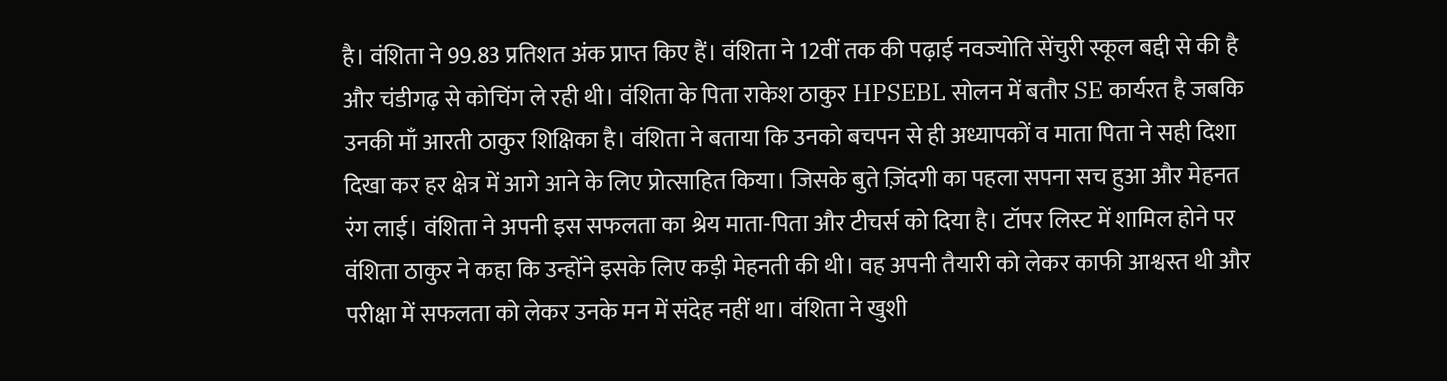है। वंशिता ने 99.83 प्रतिशत अंक प्राप्त किए हैं। वंशिता ने 12वीं तक की पढ़ाई नवज्योति सेंचुरी स्कूल बद्दी से की है और चंडीगढ़ से कोचिंग ले रही थी। वंशिता के पिता राकेश ठाकुर HPSEBL सोलन में बतौर SE कार्यरत है जबकि उनकी माँ आरती ठाकुर शिक्षिका है। वंशिता ने बताया कि उनको बचपन से ही अध्यापकों व माता पिता ने सही दिशा दिखा कर हर क्षेत्र में आगे आने के लिए प्रोत्साहित किया। जिसके बुते ज़िंदगी का पहला सपना सच हुआ और मेहनत रंग लाई। वंशिता ने अपनी इस सफलता का श्रेय माता-पिता और टीचर्स को दिया है। टॉपर लिस्ट में शामिल होने पर वंशिता ठाकुर ने कहा कि उन्होंने इसके लिए कड़ी मेहनती की थी। वह अपनी तैयारी को लेकर काफी आश्वस्त थी और परीक्षा में सफलता को लेकर उनके मन में संदेह नहीं था। वंशिता ने खुशी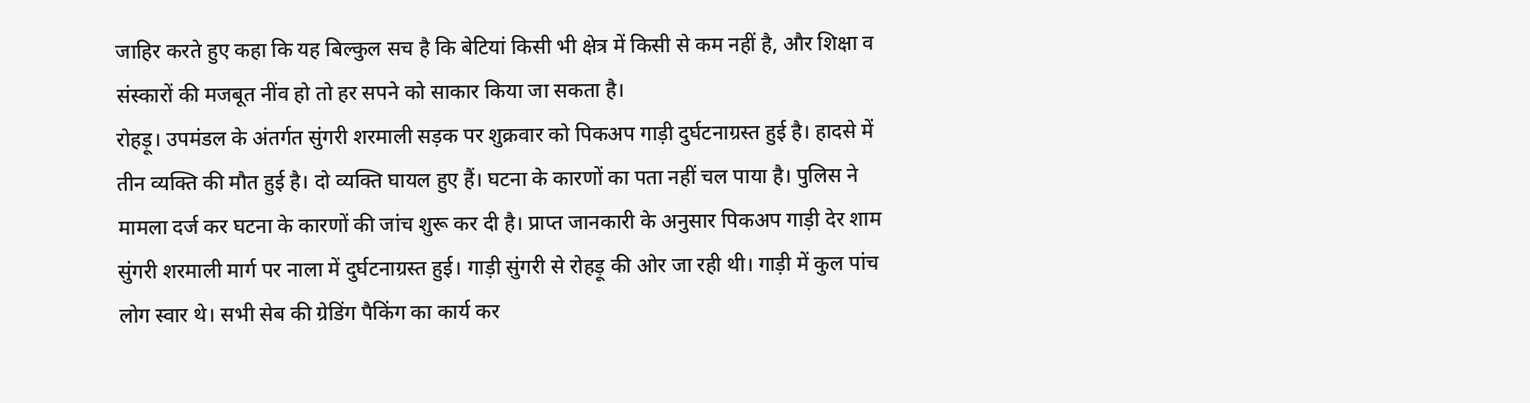जाहिर करते हुए कहा कि यह बिल्कुल सच है कि बेटियां किसी भी क्षेत्र में किसी से कम नहीं है, और शिक्षा व संस्कारों की मजबूत नींव हो तो हर सपने को साकार किया जा सकता है।
रोहड़ू। उपमंडल के अंतर्गत सुंगरी शरमाली सड़क पर शुक्रवार को पिकअप गाड़ी दुर्घटनाग्रस्त हुई है। हादसे में तीन व्यक्ति की मौत हुई है। दो व्यक्ति घायल हुए हैं। घटना के कारणों का पता नहीं चल पाया है। पुलिस ने मामला दर्ज कर घटना के कारणों की जांच शुरू कर दी है। प्राप्त जानकारी के अनुसार पिकअप गाड़ी देर शाम सुंगरी शरमाली मार्ग पर नाला में दुर्घटनाग्रस्त हुई। गाड़ी सुंगरी से रोहड़ू की ओर जा रही थी। गाड़ी में कुल पांच लोग स्वार थे। सभी सेब की ग्रेडिंग पैकिंग का कार्य कर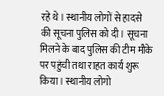रहे थे। स्थानीय लोगों से हादसे की सूचना पुलिस को दी। सूचना मिलने के बाद पुलिस की टीम मौके पर पहुंची तथा राहत कार्य शुरू किया। स्थानीय लोगो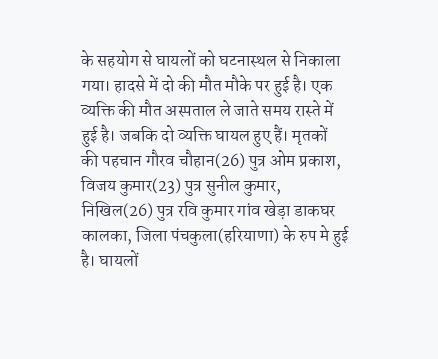के सहयोग से घायलों को घटनास्थल से निकाला गया। हादसे में दो की मौत मौके पर हुई है। एक व्यक्ति की मौत अस्पताल ले जाते समय रास्ते में हुई है। जबकि दो व्यक्ति घायल हुए हैं। मृतकों की पहचान गौरव चौहान(26) पुत्र ओम प्रकाश, विजय कुमार(23) पुत्र सुनील कुमार, निखिल(26) पुत्र रवि कुमार गांव खेड़ा डाकघर कालका, जिला पंचकुला(हरियाणा) के रुप मे हुई है। घायलों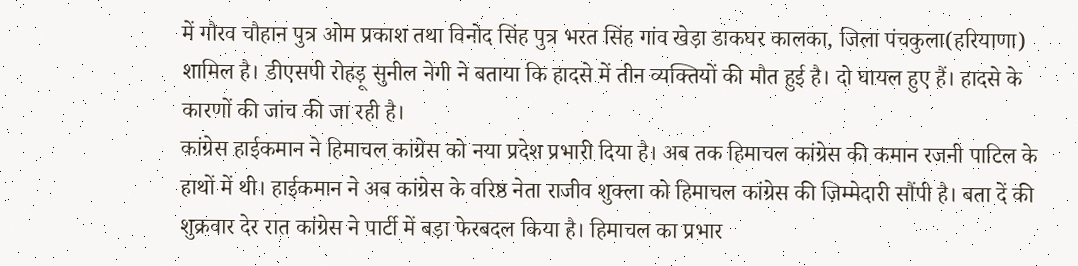में गौरव चौहान पुत्र ओम प्रकाश तथा विनोद सिंह पुत्र भरत सिंह गांव खेड़ा डाकघर कालका, जिला पंचकुला(हरियाणा) शामिल है। डीएसपी रोहड़ू सुनील नेगी ने बताया कि हादसे में तीन व्यक्तियों की मौत हुई है। दो घायल हुए हैं। हादसे के कारणों की जांच की जा रही है।
कांग्रेस हाईकमान ने हिमाचल कांग्रेस को नया प्रदेश प्रभारी दिया है। अब तक हिमाचल कांग्रेस की कमान रजनी पाटिल के हाथों में थी। हाईकमान ने अब कांग्रेस के वरिष्ठ नेता राजीव शुक्ला को हिमाचल कांग्रेस की ज़िम्मेदारी सौंपी है। बता दें की शुक्रवार देर रात कांग्रेस ने पार्टी में बड़ा फेरबदल किया है। हिमाचल का प्रभार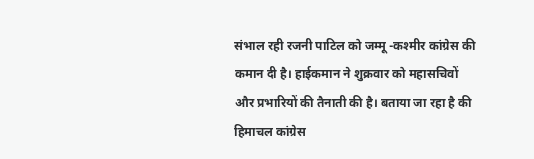संभाल रही रजनी पाटिल को जम्मू -कश्मीर कांग्रेस की कमान दी है। हाईकमान ने शुक्रवार को महासचिवों और प्रभारियों की तैनाती की है। बताया जा रहा है की हिमाचल कांग्रेस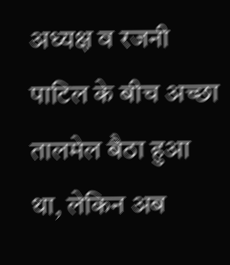अध्यक्ष व रजनी पाटिल के बीच अच्छा तालमेल बैठा हुआ था, लेकिन अब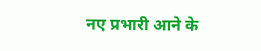नए प्रभारी आने के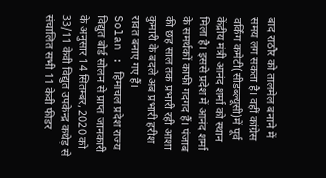बाद राठौर को तालमेल बनाने में समय लग सकता है। वहीं कांग्रेस वर्किंग कमेटी(सीडब्ल्यूसी)में पूर्व केंद्रीय मंत्री आनंद शर्मा को स्थान मिला है। इससे प्रदेश में आनंद शर्मा के समर्थकों काफी गदगद हैं। पंजाब की छह साल तक प्रभारी रही आशा कुमारी के बदले अब प्रभारी हरीश रावत बनाए गए हैं।
Solan : हिमाचल प्रदेश राज्य विद्युत बोर्ड सोलन से प्राप्त जानकारी के अनुसार 14 सितम्बर, 2020 को 33/11 केवी विद्युत उपकेन्द्र कथेड़ से संचालित सभी 11 केवी फीडर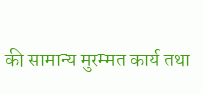की सामान्य मुरम्मत कार्य तथा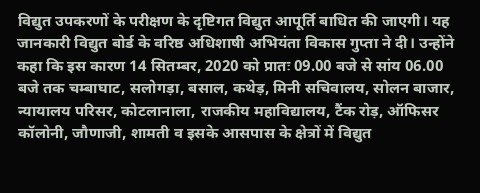विद्युत उपकरणों के परीक्षण के दृष्टिगत विद्युत आपूर्ति बाधित की जाएगी। यह जानकारी विद्युत बोर्ड के वरिष्ठ अधिशाषी अभियंता विकास गुप्ता ने दी। उन्होंने कहा कि इस कारण 14 सितम्बर, 2020 को प्रातः 09.00 बजे से सांय 06.00 बजे तक चम्बाघाट, सलोगड़ा, बसाल, कथेड़, मिनी सचिवालय, सोलन बाजार, न्यायालय परिसर, कोटलानाला, राजकीय महाविद्यालय, टैंक रोड़, ऑफिसर कॉलोनी, जौणाजी, शामती व इसके आसपास के क्षेत्रों में विद्युत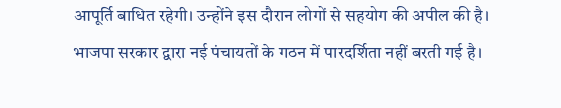आपूर्ति बाधित रहेगी। उन्होंने इस दौरान लोगों से सहयोग की अपील की है।
भाजपा सरकार द्वारा नई पंचायतों के गठन में पारदर्शिता नहीं बरती गई है।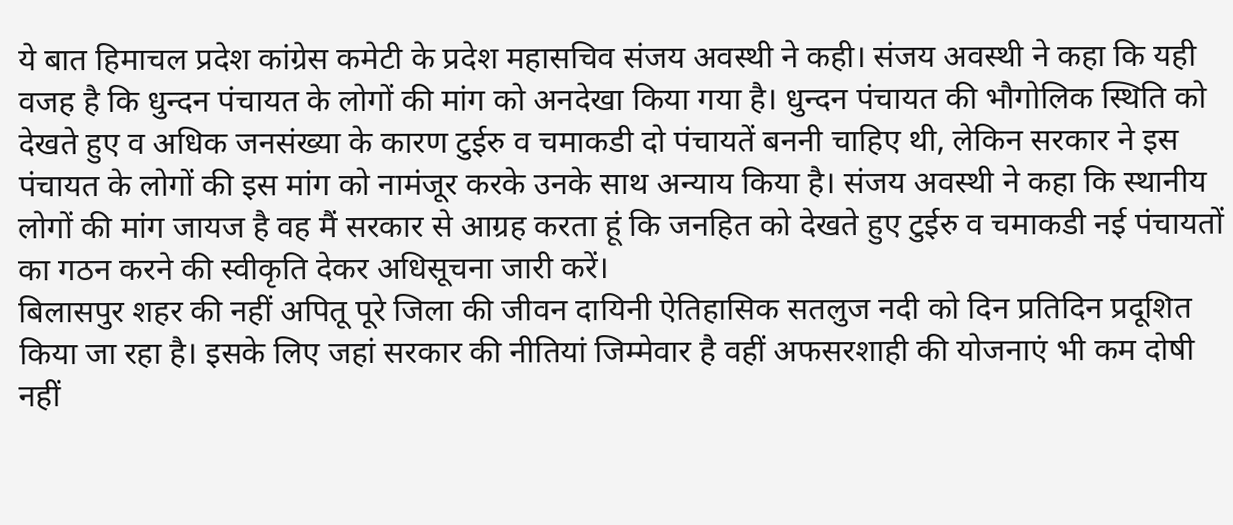ये बात हिमाचल प्रदेश कांग्रेस कमेटी के प्रदेश महासचिव संजय अवस्थी ने कही। संजय अवस्थी ने कहा कि यही वजह है कि धुन्दन पंचायत के लोगों की मांग को अनदेखा किया गया है। धुन्दन पंचायत की भौगोलिक स्थिति को देखते हुए व अधिक जनसंख्या के कारण टुईरु व चमाकडी दो पंचायतें बननी चाहिए थी, लेकिन सरकार ने इस पंचायत के लोगों की इस मांग को नामंजूर करके उनके साथ अन्याय किया है। संजय अवस्थी ने कहा कि स्थानीय लोगों की मांग जायज है वह मैं सरकार से आग्रह करता हूं कि जनहित को देखते हुए टुईरु व चमाकडी नई पंचायतों का गठन करने की स्वीकृति देकर अधिसूचना जारी करें।
बिलासपुर शहर की नहीं अपितू पूरे जिला की जीवन दायिनी ऐतिहासिक सतलुज नदी को दिन प्रतिदिन प्रदूशित किया जा रहा है। इसके लिए जहां सरकार की नीतियां जिम्मेवार है वहीं अफसरशाही की योजनाएं भी कम दोषी नहीं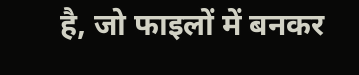है, जो फाइलों में बनकर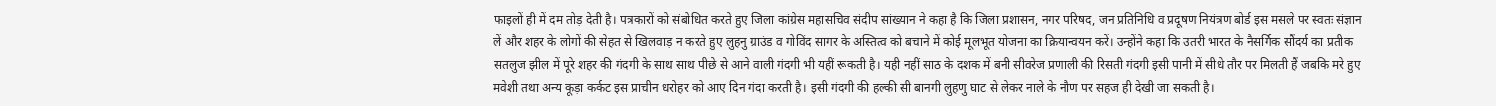फाइलों ही में दम तोड़ देती है। पत्रकारों को संबोधित करते हुए जिला कांग्रेस महासचिव संदीप सांख्यान ने कहा है कि जिला प्रशासन, नगर परिषद, जन प्रतिनिधि व प्रदूषण नियंत्रण बोर्ड इस मसले पर स्वतः संज्ञान लें और शहर के लोगों की सेहत से खिलवाड़ न करते हुए लुहनु ग्राउंड व गोविंद सागर के अस्तित्व को बचाने में कोई मूलभूत योजना का क्रियान्वयन करें। उन्होंने कहा कि उतरी भारत के नैसर्गिक सौंदर्य का प्रतीक सतलुज झील में पूरे शहर की गंदगी के साथ साथ पीछे से आने वाली गंदगी भी यहीं रूकती है। यही नहीं साठ के दशक में बनी सीवरेज प्रणाली की रिसती गंदगी इसी पानी में सीधे तौर पर मिलती हैं जबकि मरे हुए मवेशी तथा अन्य कूड़ा कर्कट इस प्राचीन धरोहर को आए दिन गंदा करती है। इसी गंदगी की हल्की सी बानगी लुहणु घाट से लेकर नाले के नौण पर सहज ही देखी जा सकती है।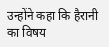उन्होंने कहा कि हैरानी का विषय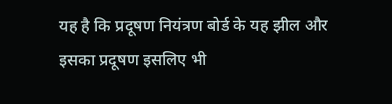यह है कि प्रदूषण नियंत्रण बोर्ड के यह झील और इसका प्रदूषण इसलिए भी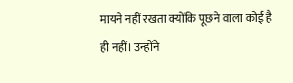मायने नहीं रखता क्योंकि पूछने वाला कोई है ही नहीं। उन्होंने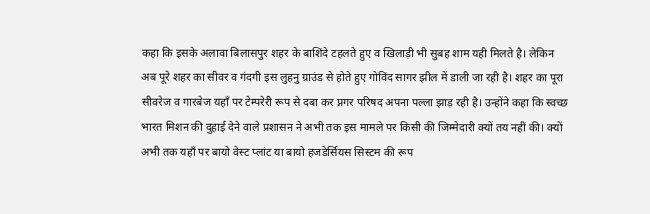कहा कि इसके अलावा बिलासपुर शहर के बाशिंदे टहलते हुए व खिलाड़ी भी सुबह शाम यही मिलते है। लेकिन अब पूरे शहर का सीवर व गंदगी इस लुहनु ग्राउंड से होते हुए गोविंद सागर झील में डाली जा रही है। शहर का पूरा सीवरेज व गारबेज यहाँ पर टेम्परेरी रूप से दबा कर प्नगर परिषद अपना पल्ला झाड़ रही है। उन्होंने कहा कि स्वच्छ भारत मिशन की दुहाई देने वाले प्रशासन ने अभी तक इस मामले पर किसी की जिम्मेदारी क्यों तय नहीं की। क्यों अभी तक यहाँ पर बायो वेस्ट प्लांट या बायो हजडेर्सियस सिस्टम की रूप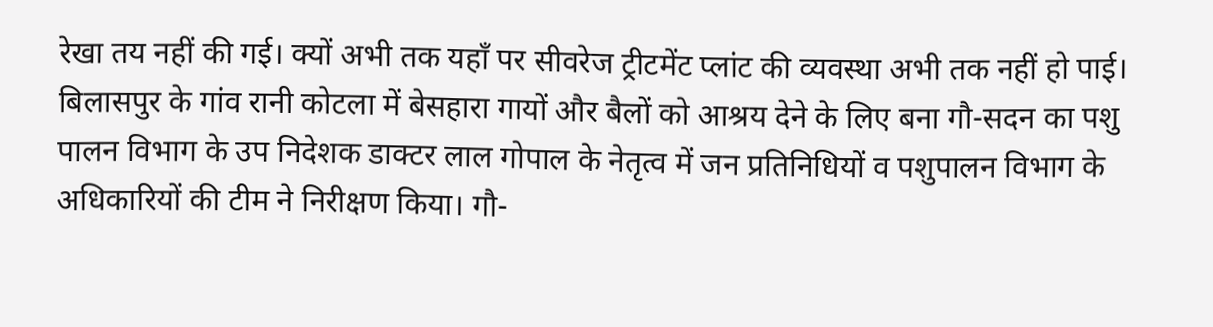रेखा तय नहीं की गई। क्यों अभी तक यहाँ पर सीवरेज ट्रीटमेंट प्लांट की व्यवस्था अभी तक नहीं हो पाई।
बिलासपुर के गांव रानी कोटला में बेसहारा गायों और बैलों को आश्रय देने के लिए बना गौ-सदन का पशु पालन विभाग के उप निदेशक डाक्टर लाल गोपाल के नेतृत्व में जन प्रतिनिधियों व पशुपालन विभाग के अधिकारियों की टीम ने निरीक्षण किया। गौ-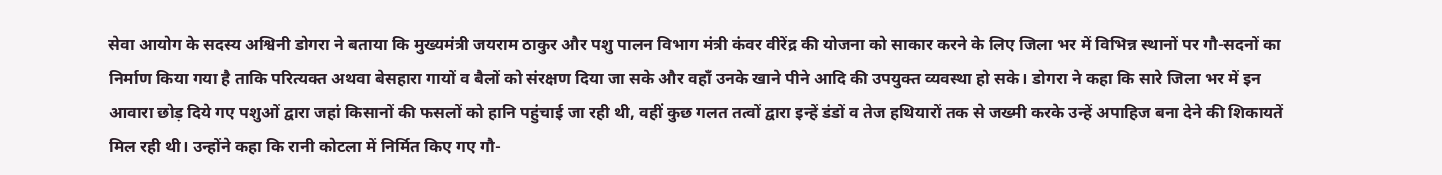सेवा आयोग के सदस्य अश्विनी डोगरा ने बताया कि मुख्यमंत्री जयराम ठाकुर और पशु पालन विभाग मंत्री कंवर वीरेंद्र की योजना को साकार करने के लिए जिला भर में विभिन्न स्थानों पर गौ-सदनों का निर्माण किया गया है ताकि परित्यक्त अथवा बेसहारा गायों व बैलों को संरक्षण दिया जा सके और वहाँ उनके खाने पीने आदि की उपयुक्त व्यवस्था हो सके। डोगरा ने कहा कि सारे जिला भर में इन आवारा छोड़ दिये गए पशुओं द्वारा जहां किसानों की फसलों को हानि पहुंचाई जा रही थी, वहीं कुछ गलत तत्वों द्वारा इन्हें डंडों व तेज हथियारों तक से जख्मी करके उन्हें अपाहिज बना देने की शिकायतें मिल रही थी। उन्होंने कहा कि रानी कोटला में निर्मित किए गए गौ-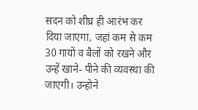सदन को शीघ्र ही आरंभ कर दिया जाएगा, जहां कम से कम 30 गायों व बैलों को रखने और उन्हें खाने- पीने की व्यवस्था की जाएगी। उन्होने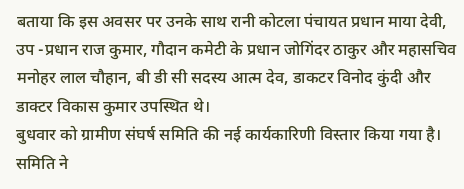बताया कि इस अवसर पर उनके साथ रानी कोटला पंचायत प्रधान माया देवी, उप -प्रधान राज कुमार, गौदान कमेटी के प्रधान जोगिंदर ठाकुर और महासचिव मनोहर लाल चौहान, बी डी सी सदस्य आत्म देव, डाकटर विनोद कुंदी और डाक्टर विकास कुमार उपस्थित थे।
बुधवार को ग्रामीण संघर्ष समिति की नई कार्यकारिणी विस्तार किया गया है। समिति ने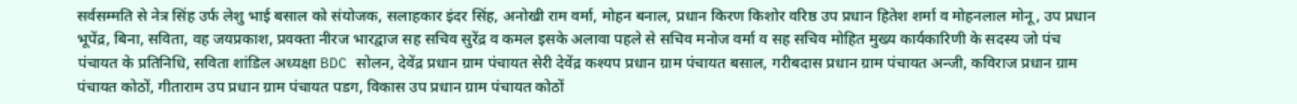सर्वसम्मति से नेत्र सिंह उर्फ लेशु भाई बसाल को संयोजक, सलाहकार इंदर सिंह, अनोखी राम वर्मा, मोहन बनाल, प्रधान किरण किशोर वरिष्ठ उप प्रधान हितेश शर्मा व मोहनलाल मोनू, उप प्रधान भूपेंद्र, बिना, सविता, वह जयप्रकाश, प्रवक्ता नीरज भारद्वाज सह सचिव सुरेंद्र व कमल इसके अलावा पहले से सचिव मनोज वर्मा व सह सचिव मोहित मुख्य कार्यकारिणी के सदस्य जो पंच पंचायत के प्रतिनिधि, सविता शांडिल अध्यक्षा BDC सोलन, देवेंद्र प्रधान ग्राम पंचायत सेरी देवेंद्र कश्यप प्रधान ग्राम पंचायत बसाल, गरीबदास प्रधान ग्राम पंचायत अन्जी, कविराज प्रधान ग्राम पंचायत कोठों, गीताराम उप प्रधान ग्राम पंचायत पडग, विकास उप प्रधान ग्राम पंचायत कोठों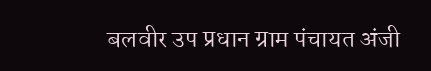बलवीर उप प्रधान ग्राम पंचायत अंजी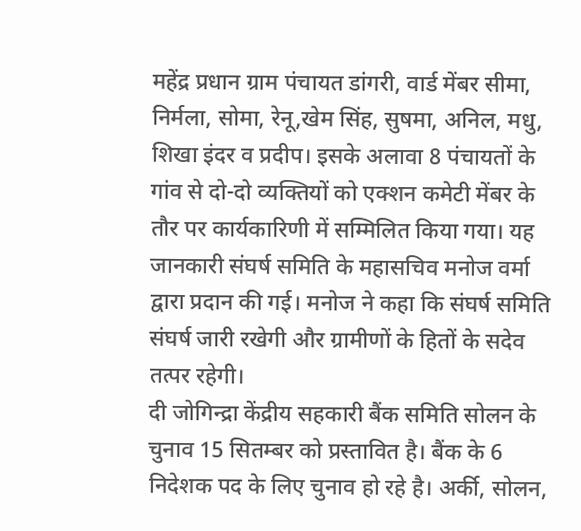महेंद्र प्रधान ग्राम पंचायत डांगरी, वार्ड मेंबर सीमा, निर्मला, सोमा, रेनू,खेम सिंह, सुषमा, अनिल, मधु, शिखा इंदर व प्रदीप। इसके अलावा 8 पंचायतों के गांव से दो-दो व्यक्तियों को एक्शन कमेटी मेंबर के तौर पर कार्यकारिणी में सम्मिलित किया गया। यह जानकारी संघर्ष समिति के महासचिव मनोज वर्मा द्वारा प्रदान की गई। मनोज ने कहा कि संघर्ष समिति संघर्ष जारी रखेगी और ग्रामीणों के हितों के सदेव तत्पर रहेगी।
दी जोगिन्द्रा केंद्रीय सहकारी बैंक समिति सोलन के चुनाव 15 सितम्बर को प्रस्तावित है। बैंक के 6 निदेशक पद के लिए चुनाव हो रहे है। अर्की, सोलन,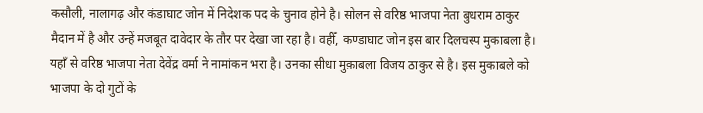कसौली, नालागढ़ और कंडाघाट जोन में निदेशक पद के चुनाव होने है। सोलन से वरिष्ठ भाजपा नेता बुधराम ठाकुर मैदान में है और उन्हें मजबूत दावेदार के तौर पर देखा जा रहा है। वहीँ, कण्डाघाट जोन इस बार दिलचस्प मुकाबला है। यहाँ से वरिष्ठ भाजपा नेता देवेंद्र वर्मा ने नामांकन भरा है। उनका सीधा मुक़ाबला विजय ठाकुर से है। इस मुकाबले को भाजपा के दो गुटों के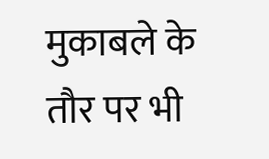मुकाबले के तौर पर भी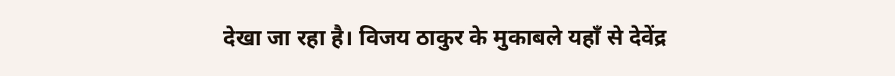देखा जा रहा है। विजय ठाकुर के मुकाबले यहाँ से देवेंद्र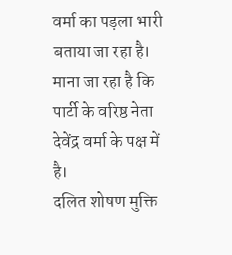वर्मा का पड़ला भारी बताया जा रहा है। माना जा रहा है कि पार्टी के वरिष्ठ नेता देवेंद्र वर्मा के पक्ष में है।
दलित शोषण मुक्ति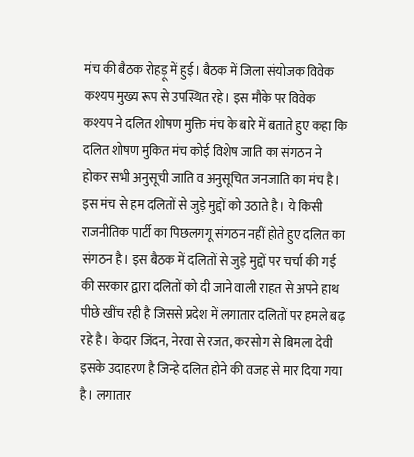मंच की बैठक रोहड़ू में हुई। बैठक में जिला संयोजक विवेक कश्यप मुख्य रूप से उपस्थित रहे। इस मौके पर विवेक कश्यप ने दलित शोषण मुक्ति मंच के बारे में बताते हुए कहा कि दलित शोषण मुकित मंच कोई विशेष जाति का संगठन ने होकर सभी अनुसूची जाति व अनुसूचित जनजाति का मंच है। इस मंच से हम दलितों से जुड़े मुद्दों को उठाते है। ये किसी राजनीतिक पार्टी का पिछलगगू संगठन नहीं होते हुए दलित का संगठन है। इस बैठक में दलितों से जुड़े मुद्दों पर चर्चा की गई की सरकार द्वारा दलितों को दी जाने वाली राहत से अपने हाथ पीछे खींच रही है जिससे प्रदेश में लगातार दलितों पर हमले बढ़ रहे है। केदार जिंदन, नेरवा से रजत, करसोग से बिमला देवी इसके उदाहरण है जिन्हे दलित होने की वजह से मार दिया गया है। लगातार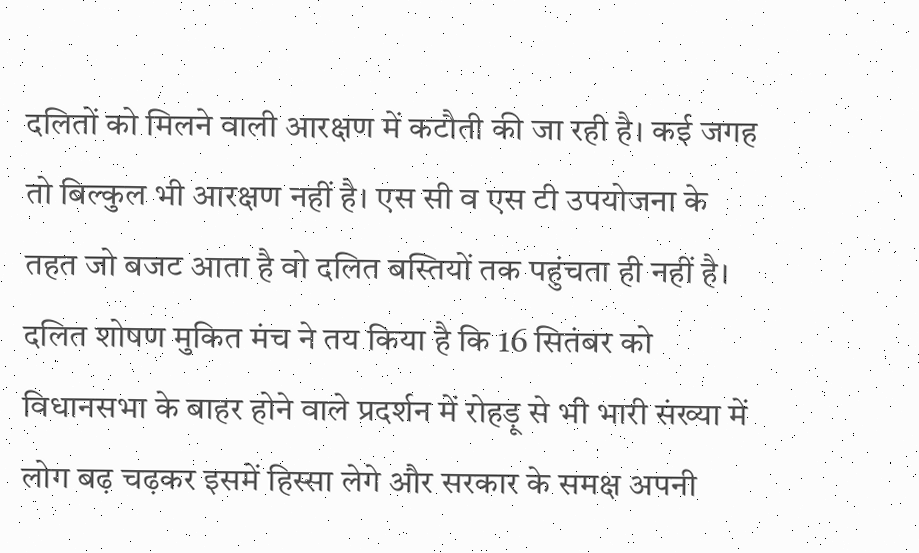दलितों को मिलने वाली आरक्षण में कटौती की जा रही है। कई जगह तो बिल्कुल भी आरक्षण नहीं है। एस सी व एस टी उपयोजना के तहत जो बजट आता है वो दलित बस्तियों तक पहुंचता ही नहीं है। दलित शोषण मुकित मंच ने तय किया है कि 16 सितंबर को विधानसभा के बाहर होने वाले प्रदर्शन में रोहड़ू से भी भारी संख्या में लोग बढ़ चढ़कर इसमें हिस्सा लेगे और सरकार के समक्ष अपनी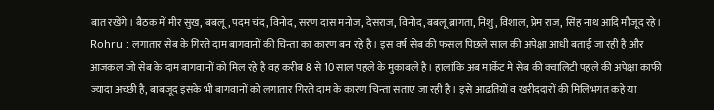बात रखेंगे। बैठक में मीर सुख, बबलू, पदम चंद, विनोद, सरण दास मनोज, देसराज, विनोद, बबलू ब्रागता, निशु, विशाल, प्रेम राज, सिंह नाथ आदि मौजूद रहे।
Rohru : लगातार सेब के गिरते दाम बागवानों की चिन्ता का कारण बन रहे है। इस वर्ष सेब की फसल पिछले साल की अपेक्षा आधी बताई जा रही है और आजकल जो सेब के दाम बागवानों को मिल रहे है वह करीब 8 से 10 साल पहले के मुकाबले है। हालांकि अब मार्केट मे सेब की क्वालिटी पहले की अपेक्षा काफी ज्यादा अच्छी है, बाबजूद इसके भी बागवानों को लगातार गिरते दाम के कारण चिन्ता सताए जा रही है। इसे आढतियों व खरीददारों की मिलिभगत कहे या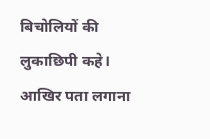बिचोलियों की लुकाछिपी कहे। आखिर पता लगाना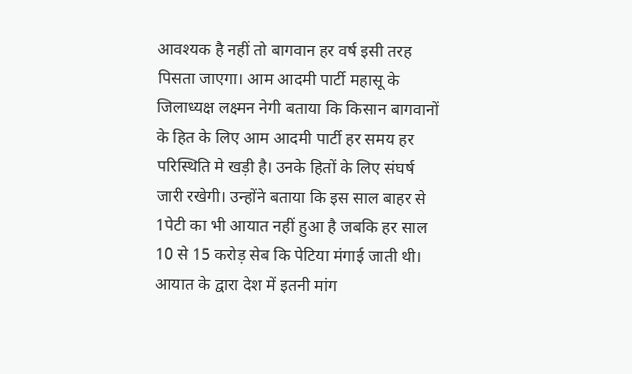आवश्यक है नहीं तो बागवान हर वर्ष इसी तरह पिसता जाएगा। आम आदमी पार्टी महासू के जिलाध्यक्ष लक्ष्मन नेगी बताया कि किसान बागवानों के हित के लिए आम आदमी पार्टी हर समय हर परिस्थिति मे खड़ी है। उनके हितों के लिए संघर्ष जारी रखेगी। उन्होंने बताया कि इस साल बाहर से 1पेटी का भी आयात नहीं हुआ है जबकि हर साल 10 से 15 करोड़ सेब कि पेटिया मंगाई जाती थी। आयात के द्वारा देश में इतनी मांग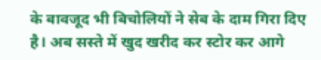के बावजूद भी बिचोलियों ने सेब के दाम गिरा दिए है। अब सस्ते में खुद खरीद कर स्टोर कर आगे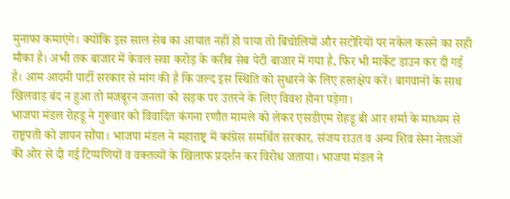मुनाफा कमाएंगे। क्योंकि इस साल सेब का आयात नहीं हो पाया तो बिचोलियों और सटोरियों पर नकेल कसने का सही मौका है। अभी तक बाजार में केवल सवा करोड़ के करीब सेब पेटी बाजार में गया है, फिर भी मार्केट डाउन कर दी गई है। आम आदमी पार्टी सरकार से मांग की है कि जल्द इस स्थिति को सुधारने के लिए हस्तक्षेप करें। बागवानों के साथ खिलवाड़ बंद न हुआ तो मजबूरन जनता को सड़क पर उतरने के लिए विवश होना पड़ेगा।
भाजपा मंडल रोहडू ने गुरूवार को विवादित कंगना रणौत मामले को लेकर एसडीएम रोहडू बी आर शर्मा के माध्यम से राष्ट्रपती को ज्ञापन सौंपा। भाजपा मंडल ने महाराष्ट्र में कांग्रेस समर्थित सरकार, संजय राउत व अन्य शिव सेना नेताओं की ओर से दी गई टिप्पणियों व वक्तव्यों के खिलाफ प्रदर्शन कर विरोध जताया। भाजपा मंडल ने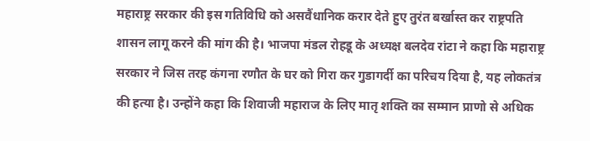महाराष्ट्र सरकार की इस गतिविधि को असवैंधानिक करार देते हुए तुरंत बर्खास्त कर राष्ट्रपति शासन लागू करने की मांग की है। भाजपा मंडल रोहडू के अध्यक्ष बलदेव रांटा ने कहा कि महाराष्ट्र सरकार ने जिस तरह कंगना रणौत के घर को गिरा कर गुडागर्दी का परिचय दिया है, यह लोकतंत्र की हत्या है। उन्होंने कहा कि शिवाजी महाराज के लिए मातृ शक्ति का सम्मान प्राणो से अधिक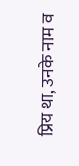प्रिय था, उनके नाम व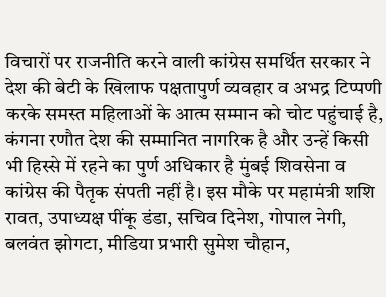विचारों पर राजनीति करने वाली कांग्रेस समर्थित सरकार ने देश की बेटी के खिलाफ पक्षतापुर्ण व्यवहार व अभद्र टिप्पणी करके समस्त महिलाओं के आत्म सम्मान को चोट पहुंचाई है, कंगना रणौत देश की सम्मानित नागरिक है और उन्हें किसी भी हिस्से में रहने का पुर्ण अधिकार है मुंबई शिवसेना व कांग्रेस की पैतृक संपती नहीं है। इस मौके पर महामंत्री शशि रावत, उपाध्यक्ष पींकू डंडा, सचिव दिनेश, गोपाल नेगी, बलवंत झोगटा, मीडिया प्रभारी सुमेश चौहान,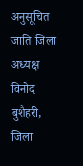अनुसूचित जाति जिला अध्यक्ष विनोद बुशैहरी, जिला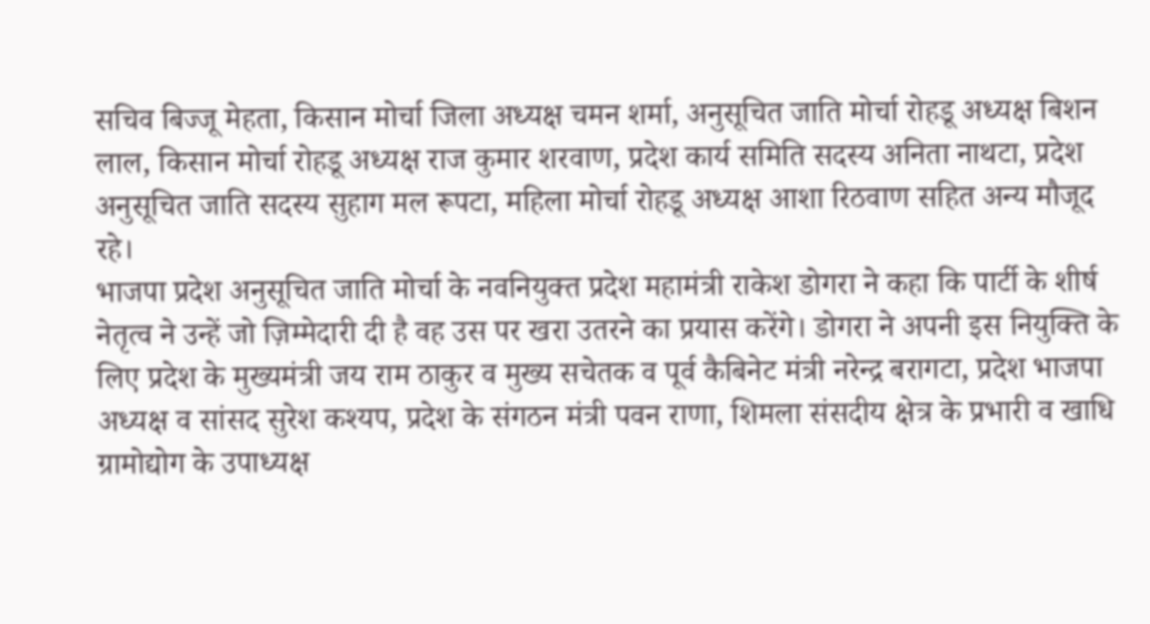सचिव बिज्जू मेहता, किसान मोर्चा जिला अध्यक्ष चमन शर्मा, अनुसूचित जाति मोर्चा रोहडू अध्यक्ष बिशन लाल, किसान मोर्चा रोहडू अध्यक्ष राज कुमार शरवाण, प्रदेश कार्य समिति सदस्य अनिता नाथटा, प्रदेश अनुसूचित जाति सदस्य सुहाग मल रूपटा, महिला मोर्चा रोहडू अध्यक्ष आशा रिठवाण सहित अन्य मौजूद रहे।
भाजपा प्रदेश अनुसूचित जाति मोर्चा के नवनियुक्त प्रदेश महामंत्री राकेश डोगरा ने कहा कि पार्टी के शीर्ष नेतृत्व ने उन्हें जो ज़िम्मेदारी दी है वह उस पर खरा उतरने का प्रयास करेंगे। डोगरा ने अपनी इस नियुक्ति के लिए प्रदेश के मुख्यमंत्री जय राम ठाकुर व मुख्य सचेतक व पूर्व कैबिनेट मंत्री नरेन्द्र बरागटा, प्रदेश भाजपा अध्यक्ष व सांसद सुरेश कश्यप, प्रदेश के संगठन मंत्री पवन राणा, शिमला संसदीय क्षेत्र के प्रभारी व खाधि ग्रामोद्योग के उपाध्यक्ष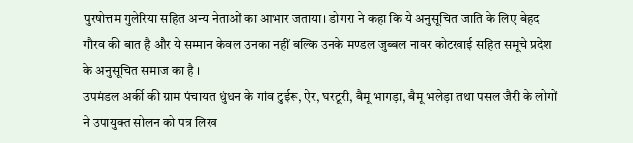पुरषोत्तम गुलेरिया सहित अन्य नेताओं का आभार जताया। डोगरा ने कहा कि ये अनुसूचित जाति के लिए बेहद गौरव की बात है और ये सम्मान केवल उनका नहीं बल्कि उनके मण्डल जुब्बल नावर कोटखाई सहित समूचे प्रदेश के अनुसूचित समाज का है ।
उपमंडल अर्की की ग्राम पंचायत धुंधन के गांव टुईरू, ऐर, घरटूरी, बैमू भागड़ा, बैमू भलेड़ा तथा पसल जैरी के लोगों ने उपायुक्त सोलन को पत्र लिख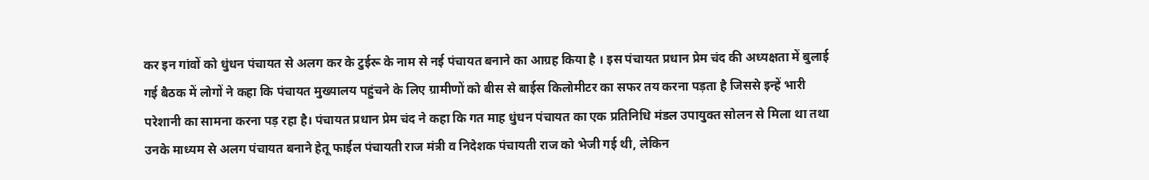कर इन गांवों को धुंधन पंचायत से अलग कर के टुईरू के नाम से नई पंचायत बनाने का आग्रह किया है । इस पंचायत प्रधान प्रेम चंद की अध्यक्षता में बुलाई गई बैठक में लोगों ने कहा कि पंचायत मुख्यालय पहुंचने के लिए ग्रामीणों को बीस से बाईस किलोमीटर का सफर तय करना पड़ता है जिससे इन्हें भारी परेशानी का सामना करना पड़ रहा है। पंचायत प्रधान प्रेम चंद ने कहा कि गत माह धुंधन पंचायत का एक प्रतिनिधि मंडल उपायुक्त सोलन से मिला था तथा उनके माध्यम से अलग पंचायत बनाने हेतू फाईल पंचायती राज मंत्री व निदेशक पंचायती राज को भेजी गई थी, लेकिन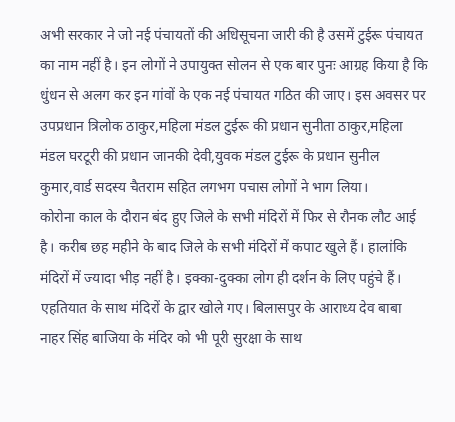अभी सरकार ने जो नई पंचायतों की अधिसूचना जारी की है उसमें टुईरू पंचायत का नाम नहीं है। इन लोगों ने उपायुक्त सोलन से एक बार पुनः आग्रह किया है कि धुंधन से अलग कर इन गांवों के एक नई पंचायत गठित की जाए। इस अवसर पर उपप्रधान त्रिलोक ठाकुर,महिला मंडल टुईरू की प्रधान सुनीता ठाकुर,महिला मंडल घरटूरी की प्रधान जानकी देवी,युवक मंडल टुईरू के प्रधान सुनील कुमार,वार्ड सदस्य चैतराम सहित लगभग पचास लोगों ने भाग लिया।
कोरोना काल के दौरान बंद हुए जिले के सभी मंदिरों में फिर से रौनक लौट आई है। करीब छह महीने के बाद जिले के सभी मंदिरों में कपाट खुले हैं। हालांकि मंदिरों में ज्यादा भीड़ नहीं है। इक्का-दुक्का लोग ही दर्शन के लिए पहुंचे हैं। एहतियात के साथ मंदिरों के द्वार खोले गए। बिलासपुर के आराध्य देव बाबा नाहर सिंह बाजिया के मंदिर को भी पूरी सुरक्षा के साथ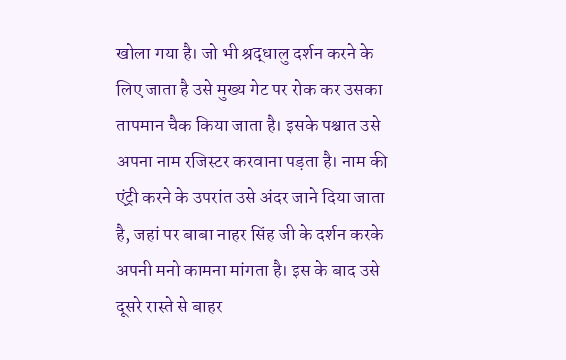खोला गया है। जो भी श्रद्धालु दर्शन करने के लिए जाता है उसे मुख्य गेट पर रोक कर उसका तापमान चैक किया जाता है। इसके पश्चात उसे अपना नाम रजिस्टर करवाना पड़ता है। नाम की एंट्री करने के उपरांत उसे अंदर जाने दिया जाता है, जहां पर बाबा नाहर सिंह जी के दर्शन करके अपनी मनो कामना मांगता है। इस के बाद उसे दूसरे रास्ते से बाहर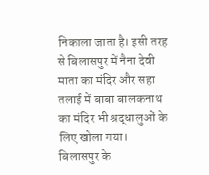निकाला जाता है। इसी तरह से बिलासपुर में नैना देवी माता का मंदिर और सहा तलाई में बाबा बालकनाथ का मंदिर भी श्रद्धालुओं के लिए खोला गया। बिलासपुर के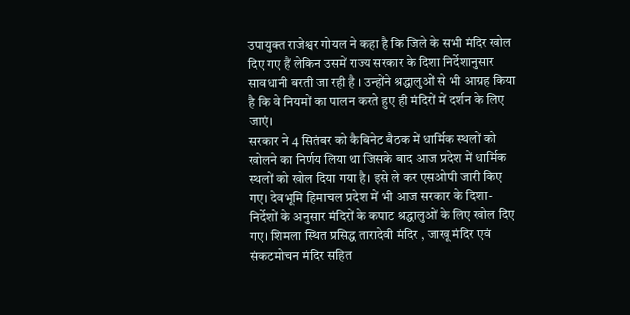उपायुक्त राजेश्वर गोयल ने कहा है कि जिले के सभी मंदिर खोल दिए गए हैं लेकिन उसमें राज्य सरकार के दिशा निर्देशानुसार सावधानी बरती जा रही है । उन्होंने श्रद्धालुओं से भी आग्रह किया है कि वे नियमों का पालन करते हुए ही मंदिरों में दर्शन के लिए जाएं।
सरकार ने 4 सितंबर को कैबिनेट बैठक में धार्मिक स्थलों को खोलने का निर्णय लिया था जिसके बाद आज प्रदेश में धार्मिक स्थलों को खोल दिया गया है। इसे ले कर एसओपी जारी किए गए। देवभूमि हिमाचल प्रदेश में भी आज सरकार के दिशा-निर्देशों के अनुसार मंदिरों के कपाट श्रद्धालुओं के लिए खोल दिए गए। शिमला स्थित प्रसिद्ध तारादेवी मंदिर , जाखू मंदिर एवं संकटमोचन मंदिर सहित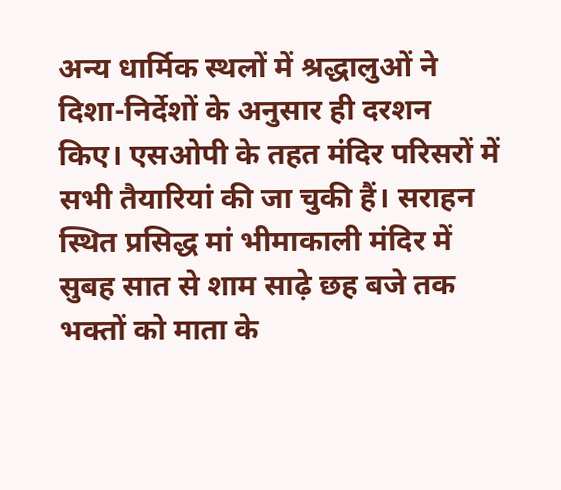अन्य धार्मिक स्थलों में श्रद्धालुओं ने दिशा-निर्देशों के अनुसार ही दरशन किए। एसओपी के तहत मंदिर परिसरों में सभी तैयारियां की जा चुकी हैं। सराहन स्थित प्रसिद्ध मां भीमाकाली मंदिर में सुबह सात से शाम साढ़े छह बजे तक भक्तों को माता के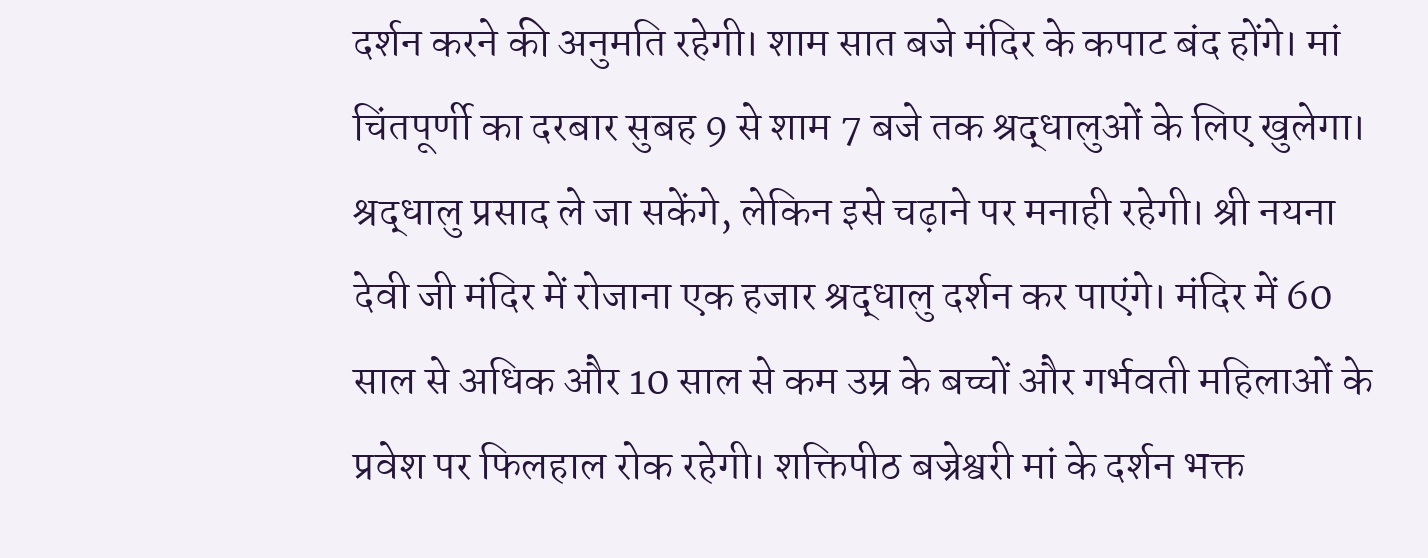दर्शन करने की अनुमति रहेगी। शाम सात बजे मंदिर के कपाट बंद होंगे। मां चिंतपूर्णी का दरबार सुबह 9 से शाम 7 बजे तक श्रद्धालुओं के लिए खुलेगा। श्रद्धालु प्रसाद ले जा सकेंगे, लेकिन इसे चढ़ाने पर मनाही रहेगी। श्री नयना देवी जी मंदिर में रोजाना एक हजार श्रद्धालु दर्शन कर पाएंगे। मंदिर में 60 साल से अधिक और 10 साल से कम उम्र के बच्चों और गर्भवती महिलाओं के प्रवेश पर फिलहाल रोक रहेगी। शक्तिपीठ बज्रेश्वरी मां के दर्शन भक्त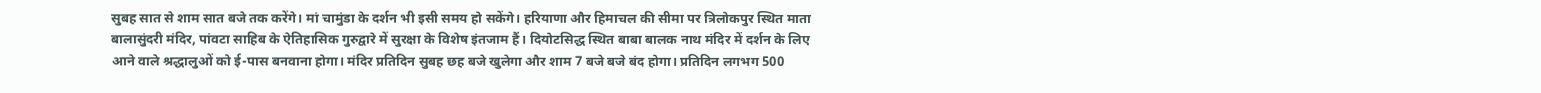सुबह सात से शाम सात बजे तक करेंगे। मां चामुंडा के दर्शन भी इसी समय हो सकेंगे। हरियाणा और हिमाचल की सीमा पर त्रिलोकपुर स्थित माता बालासुंदरी मंदिर, पांवटा साहिब के ऐतिहासिक गुरुद्वारे में सुरक्षा के विशेष इंतजाम हैं। दियोटसिद्ध स्थित बाबा बालक नाथ मंदिर में दर्शन के लिए आने वाले श्रद्धालुओं को ई-पास बनवाना होगा। मंदिर प्रतिदिन सुबह छह बजे खुलेगा और शाम 7 बजे बजे बंद होगा। प्रतिदिन लगभग 500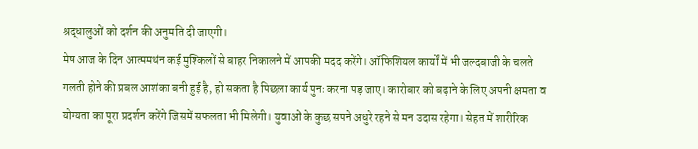श्रद्धालुओं को दर्शन की अनुमति दी जाएगी।
मेष आज के दिन आत्ममथंन कई मुश्किलों से बाहर निकालने में आपकी मदद करेंगे। ऑफिशियल कार्यों में भी जल्दबाजी के चलते गलती होने की प्रबल आशंका बनी हुई है, हो सकता है पिछला कार्य पुनः करना पड़ जाए। कारोबार को बढ़ाने के लिए अपनी क्षमता व योग्यता का पूरा प्रदर्शन करेंगे जिसमें सफलता भी मिलेगी। युवाओं के कुछ सपने अधुरे रहने से मन उदास रहेगा। सेहत में शारीरिक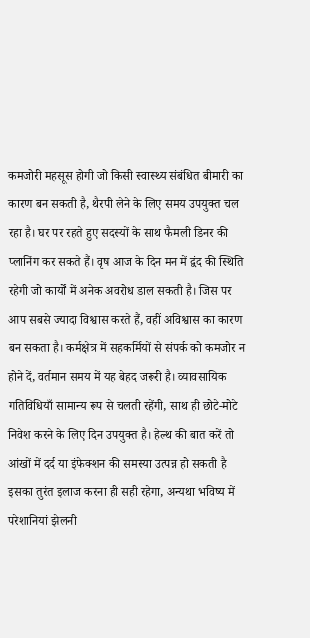कमजोरी महसूस होगी जो किसी स्वास्थ्य संबंधित बीमारी का कारण बन सकती है, थैरपी लेने के लिए समय उपयुक्त चल रहा है। घर पर रहते हुए सदस्यों के साथ फैमली डिनर की प्लानिंग कर सकते हैं। वृष आज के दिन मन में द्वंद की स्थिति रहेगी जो कार्यों में अनेक अवरोध डाल सकती है। जिस पर आप सबसे ज्यादा विश्वास करते हैं, वहीं अविश्वास का कारण बन सकता है। कर्मक्षेत्र में सहकर्मियों से संपर्क को कमजोर न होने दें, वर्तमान समय में यह बेहद जरूरी है। व्यावसायिक गतिविधियाँ सामान्य रूप से चलती रहेंगी, साथ ही छोटे-मोटे निवेश करने के लिए दिन उपयुक्त है। हेल्थ की बात करें तो आंखों में दर्द या इंफेक्शन की समस्या उत्पन्न हो सकती है इसका तुरंत इलाज करना ही सही रहेगा, अन्यथा भविष्य में परेशानियां झेलनी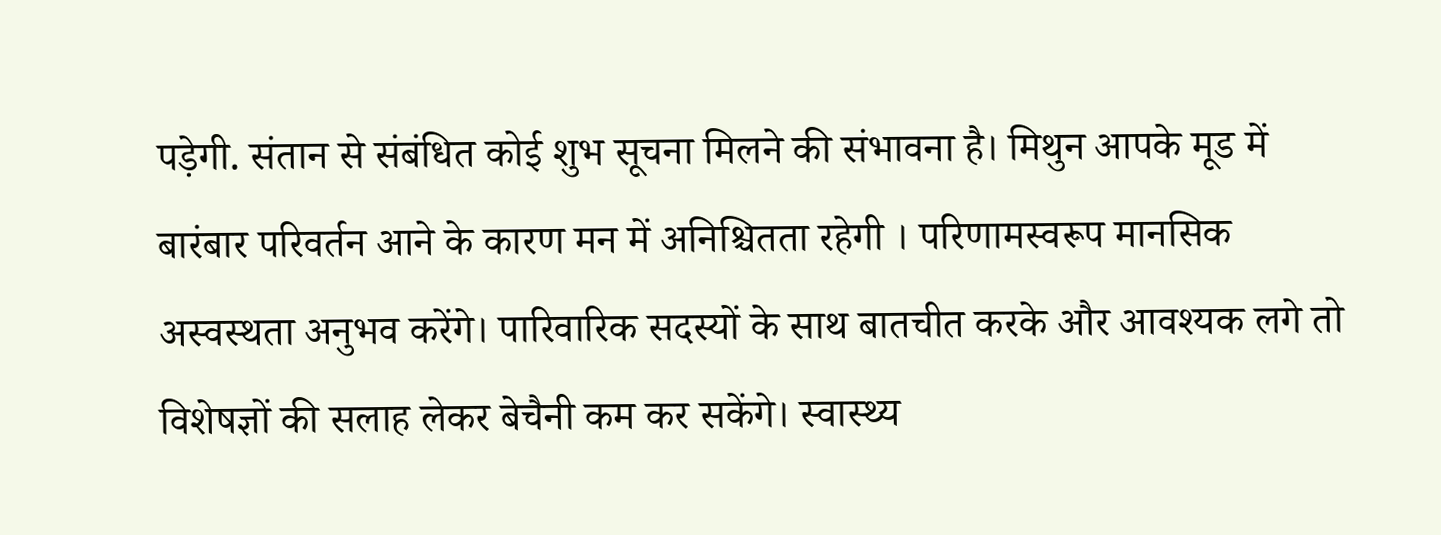पड़ेगी. संतान से संबंधित कोई शुभ सूचना मिलने की संभावना है। मिथुन आपके मूड में बारंबार परिवर्तन आने के कारण मन में अनिश्चितता रहेगी । परिणामस्वरूप मानसिक अस्वस्थता अनुभव करेंगे। पारिवारिक सदस्यों के साथ बातचीत करके और आवश्यक लगे तो विशेषज्ञों की सलाह लेकर बेचैनी कम कर सकेंगे। स्वास्थ्य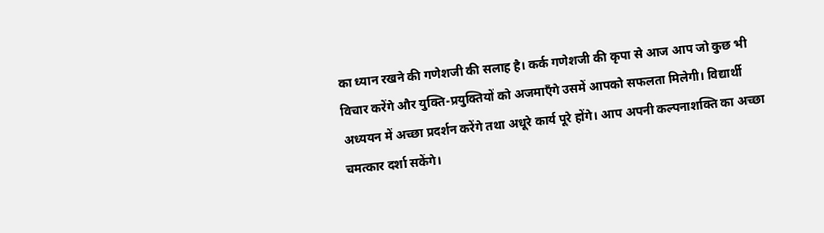का ध्यान रखने की गणेशजी की सलाह है। कर्क गणेशजी की कृपा से आज आप जो कुछ भी विचार करेंगे और युक्ति-प्रयुक्तियों को अजमाएँगे उसमें आपको सफलता मिलेगी। विद्यार्थी अध्ययन में अच्छा प्रदर्शन करेंगे तथा अधूरे कार्य पूरे होंगे। आप अपनी कल्पनाशक्ति का अच्छा चमत्कार दर्शा सकेंगे।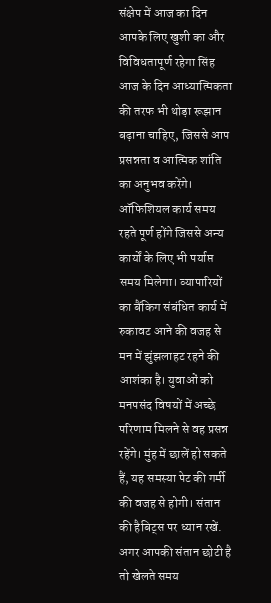संक्षेप में आज का दिन आपके लिए खुशी का और विविधतापूर्ण रहेगा सिंह आज के दिन आध्यात्मिकता की तरफ भी थोड़ा रूझान बढ़ाना चाहिए, जिससे आप प्रसन्नता व आत्मिक शांति का अनुभव करेंगे। ऑफिशियल कार्य समय रहते पूर्ण होंगे जिससे अन्य कार्यों के लिए भी पर्याप्त समय मिलेगा। व्यापारियों का बैंकिग संबंधित कार्य में रुकावट आने की वजह से मन में झुंझलाहट रहने की आशंका है। युवाओं को मनपसंद विषयों में अच्छे परिणाम मिलने से वह प्रसन्न रहेंगे। मुंह में छालें हो सकते हैं, यह समस्या पेट की गर्मी की वजह से होगी। संतान की हैबिट्स पर ध्यान रखें. अगर आपकी संतान छोटी है तो खेलते समय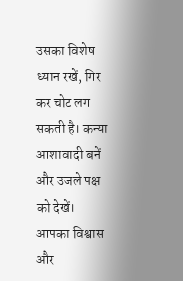उसका विशेष ध्यान रखें, गिर कर चोट लग सकती है। कन्या आशावादी बनें और उजले पक्ष को देखें। आपका विश्वास और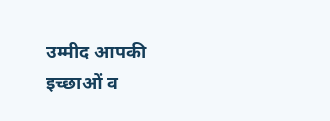उम्मीद आपकी इच्छाओं व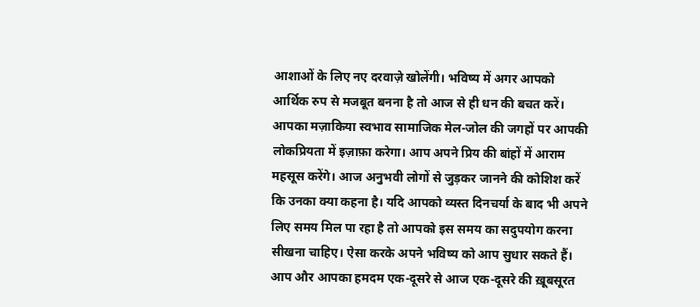आशाओं के लिए नए दरवाज़े खोलेंगी। भविष्य में अगर आपको आर्थिक रुप से मजबूत बनना है तो आज से ही धन की बचत करें। आपका मज़ाकिया स्वभाव सामाजिक मेल-जोल की जगहों पर आपकी लोकप्रियता में इज़ाफ़ा करेगा। आप अपने प्रिय की बांहों में आराम महसूस करेंगे। आज अनुभवी लोगों से जुड़कर जानने की कोशिश करें कि उनका क्या कहना है। यदि आपको व्यस्त दिनचर्या के बाद भी अपने लिए समय मिल पा रहा है तो आपको इस समय का सदुपयोग करना सीखना चाहिए। ऐसा करके अपने भविष्य को आप सुधार सकते हैं। आप और आपका हमदम एक-दूसरे से आज एक-दूसरे की ख़ूबसूरत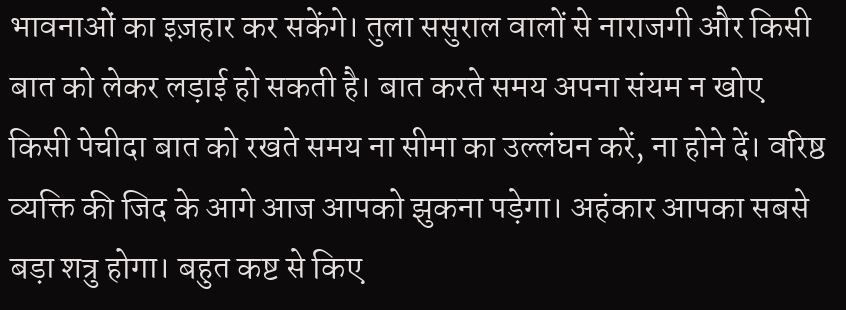भावनाओं का इज़हार कर सकेंगे। तुला ससुराल वालों से नाराजगी और किसी बात को लेकर लड़ाई हो सकती है। बात करते समय अपना संयम न खोए किसी पेचीदा बात को रखते समय ना सीमा का उल्लंघन करें, ना होने दें। वरिष्ठ व्यक्ति की जिद के आगे आज आपको झुकना पड़ेगा। अहंकार आपका सबसे बड़ा शत्रु होगा। बहुत कष्ट से किए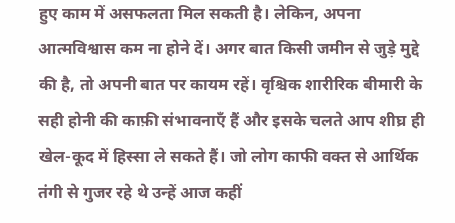हुए काम में असफलता मिल सकती है। लेकिन, अपना आत्मविश्वास कम ना होने दें। अगर बात किसी जमीन से जुड़े मुद्दे की है, तो अपनी बात पर कायम रहें। वृश्चिक शारीरिक बीमारी के सही होनी की काफ़ी संभावनाएँ हैं और इसके चलते आप शीघ्र ही खेल-कूद में हिस्सा ले सकते हैं। जो लोग काफी वक्त से आर्थिक तंगी से गुजर रहे थे उन्हें आज कहीं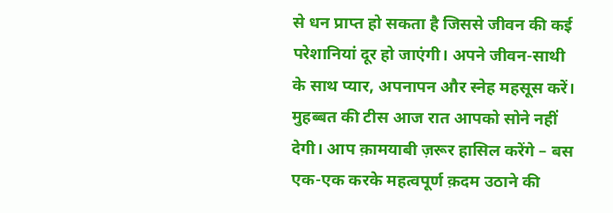से धन प्राप्त हो सकता है जिससे जीवन की कई परेशानियां दूर हो जाएंगी। अपने जीवन-साथी के साथ प्यार, अपनापन और स्नेह महसूस करें। मुहब्बत की टीस आज रात आपको सोने नहीं देगी। आप क़ामयाबी ज़रूर हासिल करेंगे – बस एक-एक करके महत्वपूर्ण क़दम उठाने की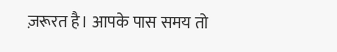ज़रूरत है। आपके पास समय तो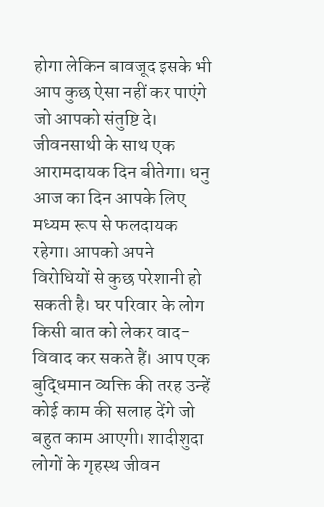होगा लेकिन बावजूद इसके भी आप कुछ ऐसा नहीं कर पाएंगे जो आपको संतुष्टि दे। जीवनसाथी के साथ एक आरामदायक दिन बीतेगा। धनु आज का दिन आपके लिए मध्यम रूप से फलदायक रहेगा। आपको अपने विरोधियों से कुछ परेशानी हो सकती है। घर परिवार के लोग किसी बात को लेकर वाद-विवाद कर सकते हैं। आप एक बुद्धिमान व्यक्ति की तरह उन्हें कोई काम की सलाह देंगे जो बहुत काम आएगी। शादीशुदा लोगों के गृहस्थ जीवन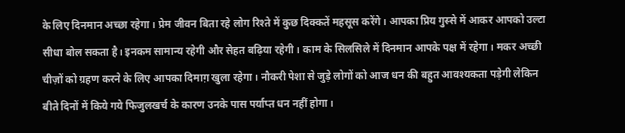के लिए दिनमान अच्छा रहेगा। प्रेम जीवन बिता रहे लोग रिश्ते में कुछ दिक्कतें महसूस करेंगे। आपका प्रिय गुस्से में आकर आपको उल्टा सीधा बोल सकता है। इनकम सामान्य रहेगी और सेहत बढ़िया रहेगी। काम के सिलसिले में दिनमान आपके पक्ष में रहेगा। मकर अच्छी चीज़ों को ग्रहण करने के लिए आपका दिमाग़ खुला रहेगा। नौकरी पेशा से जुड़े लोगों को आज धन की बहुत आवश्यकता पड़ेगी लेकिन बीते दिनों में किये गये फिजुलखर्च के कारण उनके पास पर्याप्त धन नहीं होगा।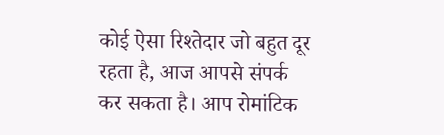कोई ऐसा रिश्तेदार जो बहुत दूर रहता है, आज आपसे संपर्क कर सकता है। आप रोमांटिक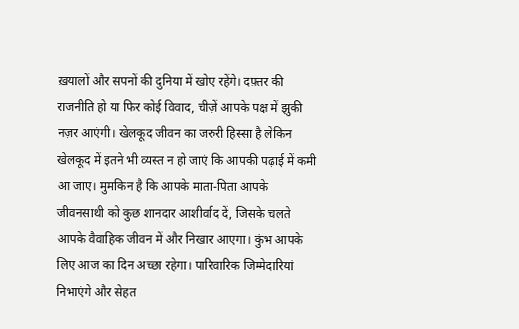ख़यालों और सपनों की दुनिया में खोए रहेंगे। दफ़्तर की राजनीति हो या फिर कोई विवाद, चीज़ें आपके पक्ष में झुकी नज़र आएंगी। खेलकूद जीवन का जरुरी हिस्सा है लेकिन खेलकूद में इतने भी व्यस्त न हो जाएं कि आपकी पढ़ाई में कमी आ जाए। मुमकिन है कि आपके माता-पिता आपके जीवनसाथी को कुछ शानदार आशीर्वाद दें, जिसके चलते आपके वैवाहिक जीवन में और निखार आएगा। कुंभ आपके लिए आज का दिन अच्छा रहेगा। पारिवारिक जिम्मेदारियां निभाएंगे और सेहत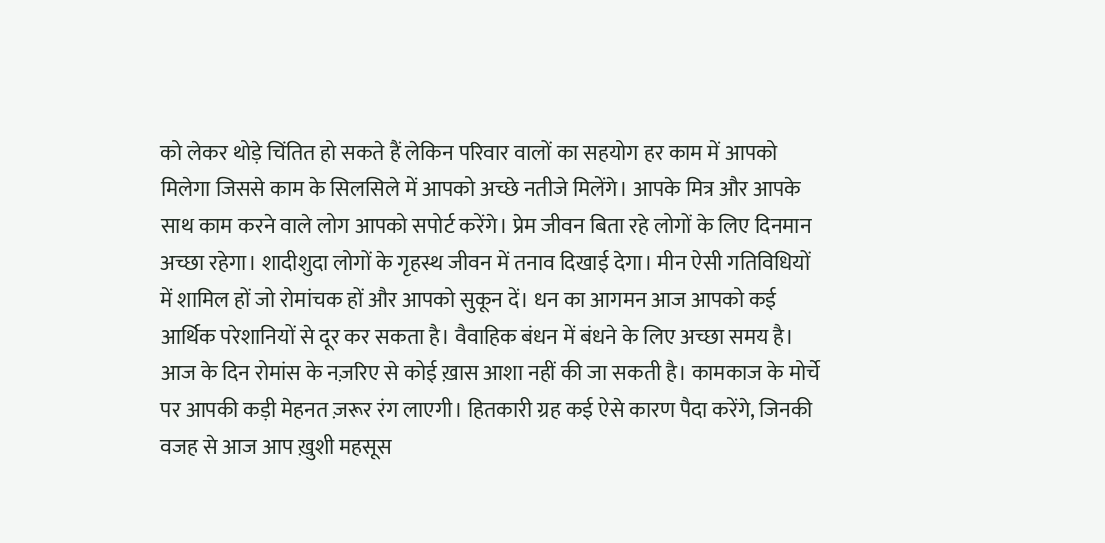को लेकर थोड़े चिंतित हो सकते हैं लेकिन परिवार वालों का सहयोग हर काम में आपको मिलेगा जिससे काम के सिलसिले में आपको अच्छे नतीजे मिलेंगे। आपके मित्र और आपके साथ काम करने वाले लोग आपको सपोर्ट करेंगे। प्रेम जीवन बिता रहे लोगों के लिए दिनमान अच्छा रहेगा। शादीशुदा लोगों के गृहस्थ जीवन में तनाव दिखाई देगा। मीन ऐसी गतिविधियों में शामिल हों जो रोमांचक हों और आपको सुकून दें। धन का आगमन आज आपको कई आर्थिक परेशानियों से दूर कर सकता है। वैवाहिक बंधन में बंधने के लिए अच्छा समय है। आज के दिन रोमांस के नज़रिए से कोई ख़ास आशा नहीं की जा सकती है। कामकाज के मोर्चे पर आपकी कड़ी मेहनत ज़रूर रंग लाएगी। हितकारी ग्रह कई ऐसे कारण पैदा करेंगे, जिनकी वजह से आज आप ख़ुशी महसूस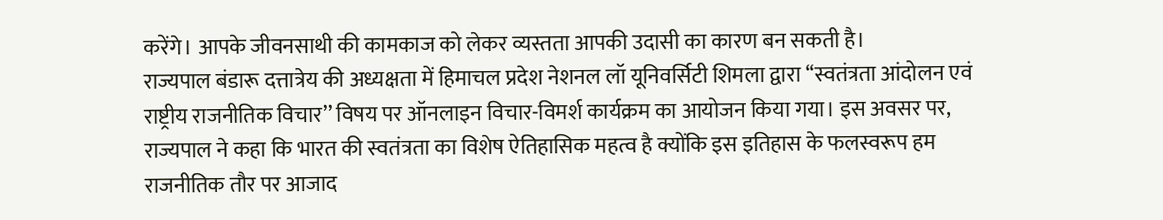करेंगे। आपके जीवनसाथी की कामकाज को लेकर व्यस्तता आपकी उदासी का कारण बन सकती है।
राज्यपाल बंडारू दत्तात्रेय की अध्यक्षता में हिमाचल प्रदेश नेशनल लॉ यूनिवर्सिटी शिमला द्वारा ‘‘स्वतंत्रता आंदोलन एवं राष्ट्रीय राजनीतिक विचार’’ विषय पर ऑनलाइन विचार-विमर्श कार्यक्रम का आयोजन किया गया। इस अवसर पर, राज्यपाल ने कहा कि भारत की स्वतंत्रता का विशेष ऐतिहासिक महत्व है क्योंकि इस इतिहास के फलस्वरूप हम राजनीतिक तौर पर आजाद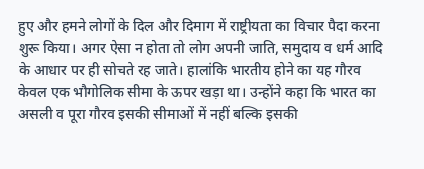हुए और हमने लोगों के दिल और दिमाग में राष्ट्रीयता का विचार पैदा करना शुरू किया। अगर ऐसा न होता तो लोग अपनी जाति, समुदाय व धर्म आदि के आधार पर ही सोचते रह जाते। हालांकि भारतीय होने का यह गौरव केवल एक भौगोलिक सीमा के ऊपर खड़ा था। उन्होंने कहा कि भारत का असली व पूरा गौरव इसकी सीमाओं में नहीं बल्कि इसकी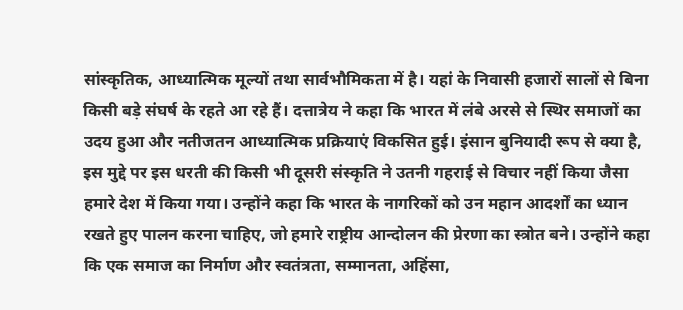सांस्कृतिक, आध्यात्मिक मूल्यों तथा सार्वभौमिकता में है। यहां के निवासी हजारों सालों से बिना किसी बड़े संघर्ष के रहते आ रहे हैं। दत्तात्रेय ने कहा कि भारत में लंबे अरसे से स्थिर समाजों का उदय हुआ और नतीजतन आध्यात्मिक प्रक्रियाएं विकसित हुई। इंसान बुनियादी रूप से क्या है, इस मुद्दे पर इस धरती की किसी भी दूसरी संस्कृति ने उतनी गहराई से विचार नहीं किया जैसा हमारे देश में किया गया। उन्होंने कहा कि भारत के नागरिकों को उन महान आदर्शों का ध्यान रखते हुए पालन करना चाहिए, जो हमारे राष्ट्रीय आन्दोलन की प्रेरणा का स्त्रोत बने। उन्होंने कहा कि एक समाज का निर्माण और स्वतंत्रता, सम्मानता, अहिंसा,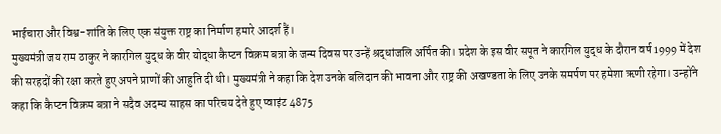भाईचारा और विश्व-शांति के लिए एक संयुक्त राष्ट्र का निर्माण हमारे आदर्श हैं।
मुख्यमंत्री जय राम ठाकुर ने कारगिल युद्ध के वीर योद्धा कैप्टन विक्रम बत्रा के जन्म दिवस पर उन्हें श्रद्धांजलि अर्पित की। प्रदेश के इस वीर सपूत ने कारगिल युद्ध के दौरान वर्ष 1999 में देश की सरहदों की रक्षा करते हुए अपने प्राणों की आहुति दी थी। मुख्यमंत्री ने कहा कि देश उनके बलिदान की भावना और राष्ट्र की अखण्डता के लिए उनके समर्पण पर हमेशा ऋणी रहेगा। उन्होंने कहा कि कैप्टन विक्रम बत्रा ने सदैव अदम्य साहस का परिचय देते हुए प्वाइंट 4875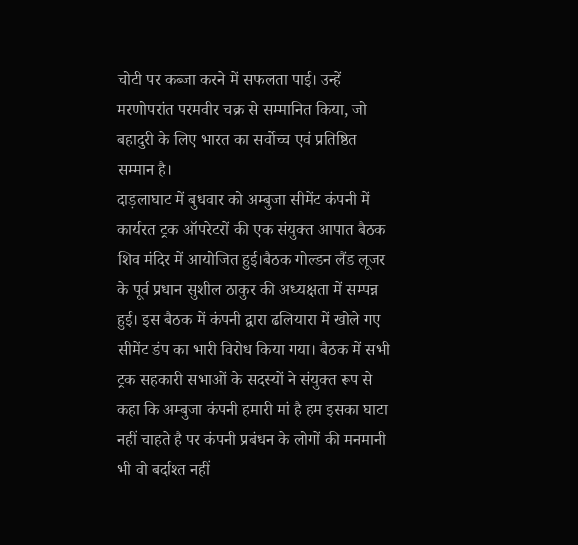चोटी पर कब्जा करने में सफलता पाई। उन्हें मरणोपरांत परमवीर चक्र से सम्मानित किया, जो बहादुरी के लिए भारत का सर्वोच्च एवं प्रतिष्ठित सम्मान है।
दाड़लाघाट में बुधवार को अम्बुजा सीमेंट कंपनी में कार्यरत ट्रक ऑपरेटरों की एक संयुक्त आपात बैठक शिव मंदिर में आयोजित हुई।बैठक गोल्डन लैंड लूजर के पूर्व प्रधान सुशील ठाकुर की अध्यक्षता में सम्पन्न हुई। इस बैठक में कंपनी द्वारा ढलियारा में खोले गए सीमेंट डंप का भारी विरोध किया गया। बैठक में सभी ट्रक सहकारी सभाओं के सदस्यों ने संयुक्त रूप से कहा कि अम्बुजा कंपनी हमारी मां है हम इसका घाटा नहीं चाहते है पर कंपनी प्रबंधन के लोगों की मनमानी भी वो बर्दाश्त नहीं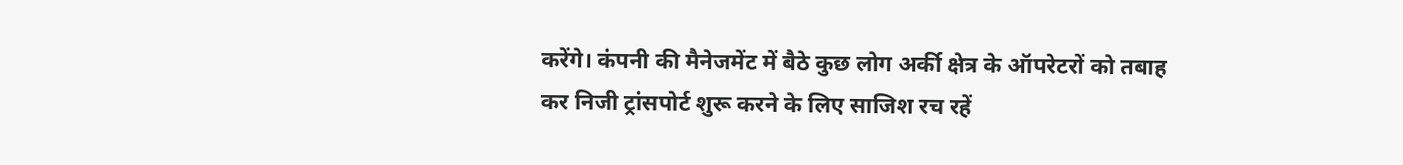करेंगे। कंपनी की मैनेजमेंट में बैठे कुछ लोग अर्की क्षेत्र के ऑपरेटरों को तबाह कर निजी ट्रांसपोर्ट शुरू करने के लिए साजिश रच रहें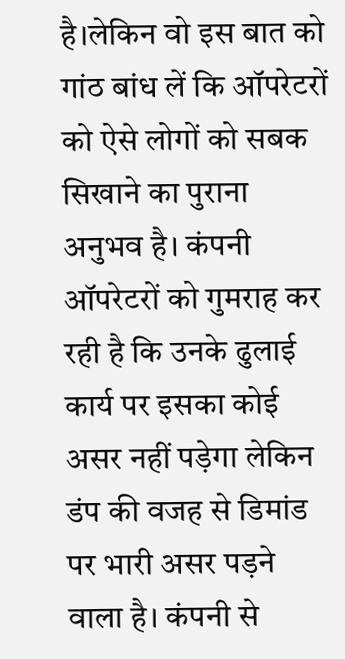है।लेकिन वो इस बात को गांठ बांध लें कि ऑपरेटरों को ऐसे लोगों को सबक सिखाने का पुराना अनुभव है। कंपनी ऑपरेटरों को गुमराह कर रही है कि उनके ढुलाई कार्य पर इसका कोई असर नहीं पड़ेगा लेकिन डंप की वजह से डिमांड पर भारी असर पड़ने वाला है। कंपनी से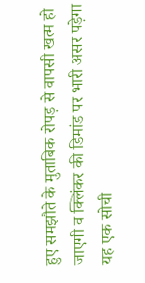हुए समझौते के मुताबिक रोपड़ से वापसी खत्म हो जाएगी व क्लिंकर की डिमांड पर भारी असर पड़ेगा यह एक सोची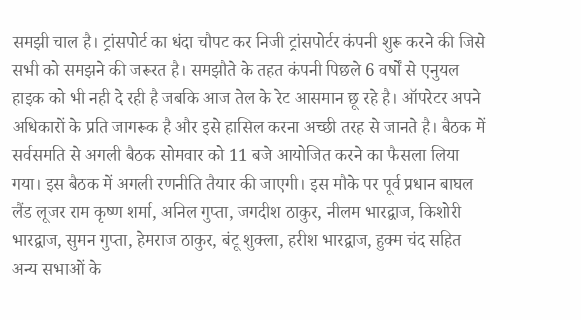समझी चाल है। ट्रांसपोर्ट का धंदा चौपट कर निजी ट्रांसपोर्टर कंपनी शुरू करने की जिसे सभी को समझने की जरूरत है। समझौते के तहत कंपनी पिछले 6 वर्षों से एनुयल हाइक को भी नही दे रही है जबकि आज तेल के रेट आसमान छू रहे है। ऑपरेटर अपने अधिकारों के प्रति जागरूक है और इसे हासिल करना अच्छी तरह से जानते है। बैठक में सर्वसमति से अगली बैठक सोमवार को 11 बजे आयोजित करने का फैसला लिया गया। इस बैठक में अगली रणनीति तैयार की जाएगी। इस मौके पर पूर्व प्रधान बाघल लैंड लूजर राम कृष्ण शर्मा, अनिल गुप्ता, जगदीश ठाकुर, नीलम भारद्वाज, किशोरी भारद्वाज, सुमन गुप्ता, हेमराज ठाकुर, बंटू शुक्ला, हरीश भारद्वाज, हुक्म चंद सहित अन्य सभाओं के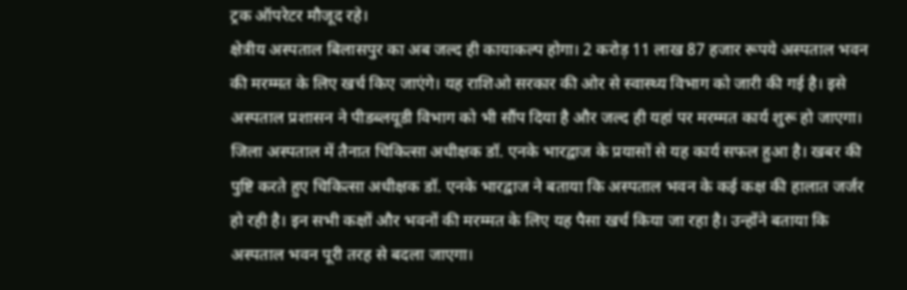ट्रक ऑपरेटर मौजूद रहे।
क्षेत्रीय अस्पताल बिलासपुर का अब जल्द ही कायाकल्प होगा। 2 करोड़ 11 लाख 87 हजार रूपये अस्पताल भवन की मरम्मत के लिए खर्च किए जाएंगे। यह राशिओ सरकार की ओर से स्वास्थ्य विभाग को जारी की गई है। इसे अस्पताल प्रशासन ने पीडब्लयूडी विभाग को भी सौंप दिया है और जल्द ही यहां पर मरम्मत कार्य शुरू हो जाएगा। जिला अस्पताल में तैनात चिकित्सा अधीक्षक डॉ. एनके भारद्वाज के प्रयासों से यह कार्य सफल हुआ है। खबर की पुष्टि करते हुए चिकित्सा अधीक्षक डॉ. एनके भारद्वाज ने बताया कि अस्पताल भवन के कई कक्ष की हालात जर्जर हो रही है। इन सभी कक्षों और भवनों की मरम्मत के लिए यह पैसा खर्च किया जा रहा है। उन्होंने बताया कि अस्पताल भवन पूरी तरह से बदला जाएगा।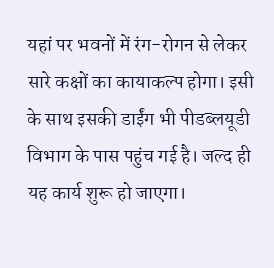यहां पर भवनों में रंग-रोगन से लेकर सारे कक्षों का कायाकल्प होगा। इसी के साथ इसकी डाईंग भी पीडब्लयूडी विभाग के पास पहुंच गई है। जल्द ही यह कार्य शुरू हो जाएगा।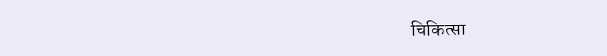चिकित्सा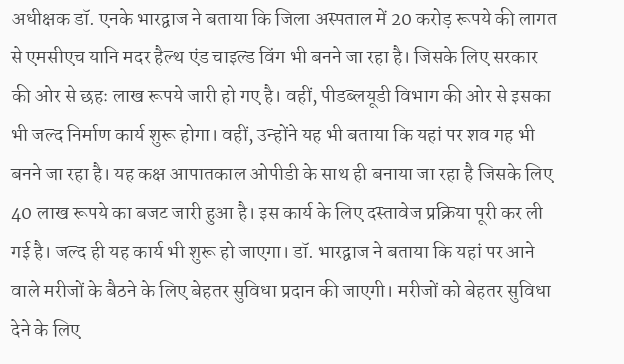अधीक्षक डॉ. एनके भारद्वाज ने बताया कि जिला अस्पताल में 20 करोड़ रूपये की लागत से एमसीएच यानि मदर हैल्थ एंड चाइल्ड विंग भी बनने जा रहा है। जिसके लिए सरकार की ओर से छहः लाख रूपये जारी हो गए है। वहीं, पीडब्लयूडी विभाग की ओर से इसका भी जल्द निर्माण कार्य शुरू होगा। वहीं, उन्होंने यह भी बताया कि यहां पर शव गह भी बनने जा रहा है। यह कक्ष आपातकाल ओपीडी के साथ ही बनाया जा रहा है जिसके लिए 40 लाख रूपये का बजट जारी हुआ है। इस कार्य के लिए दस्तावेज प्रक्रिया पूरी कर ली गई है। जल्द ही यह कार्य भी शुरू हो जाएगा। डॉ. भारद्वाज ने बताया कि यहां पर आने वाले मरीजों के बैठने के लिए बेहतर सुविधा प्रदान की जाएगी। मरीजों को बेहतर सुविधा देने के लिए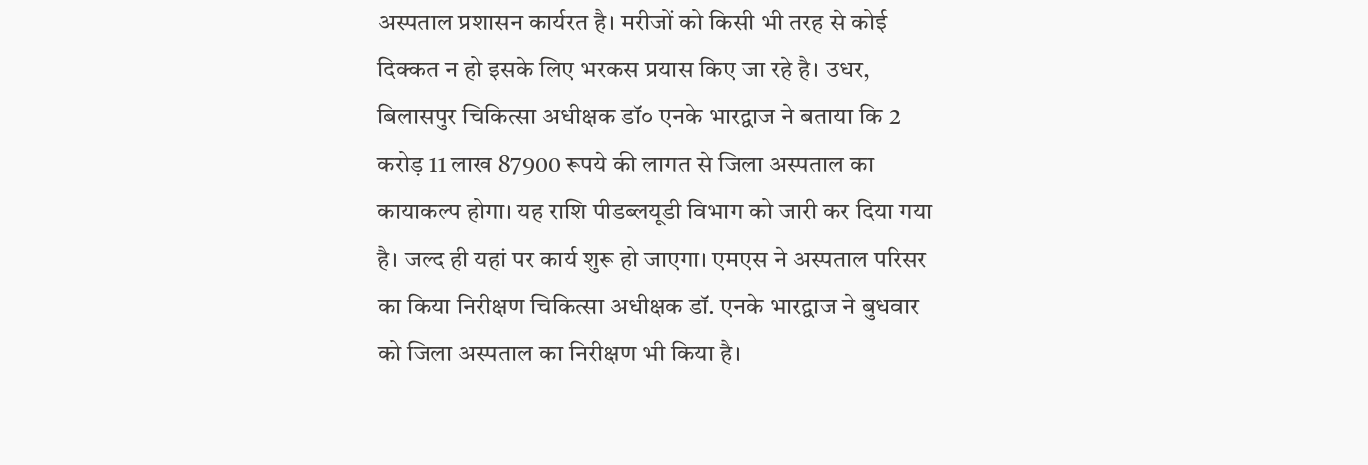अस्पताल प्रशासन कार्यरत है। मरीजों को किसी भी तरह से कोई दिक्कत न हो इसके लिए भरकस प्रयास किए जा रहे है। उधर, बिलासपुर चिकित्सा अधीक्षक डॉ० एनके भारद्वाज ने बताया कि 2 करोड़ 11 लाख 87900 रूपये की लागत से जिला अस्पताल का कायाकल्प होगा। यह राशि पीडब्लयूडी विभाग को जारी कर दिया गया है। जल्द ही यहां पर कार्य शुरू हो जाएगा। एमएस ने अस्पताल परिसर का किया निरीक्षण चिकित्सा अधीक्षक डॉ. एनके भारद्वाज ने बुधवार को जिला अस्पताल का निरीक्षण भी किया है।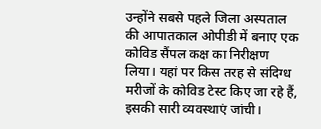उन्होंने सबसे पहले जिला अस्पताल की आपातकाल ओपीडी में बनाए एक कोविड सैंपल कक्ष का निरीक्षण लिया। यहां पर किस तरह से संदिग्ध मरीजों के कोविड टेस्ट किए जा रहे हैं, इसकी सारी व्यवस्थाएं जांची।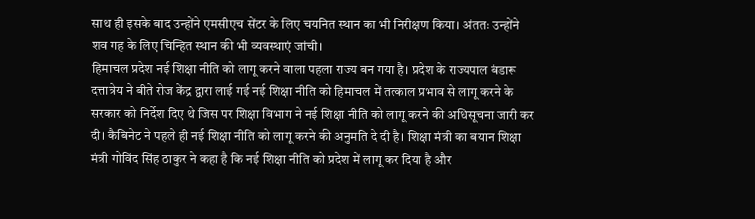साथ ही इसके बाद उन्होंने एमसीएच सेंटर के लिए चयनित स्थान का भी निरीक्षण किया। अंततः उन्होंने शव गह के लिए चिन्हित स्थान की भी व्यवस्थाएं जांची।
हिमाचल प्रदेश नई शिक्षा नीति को लागू करने वाला पहला राज्य बन गया है। प्रदेश के राज्यपाल बंडारू दत्तात्रेय ने बीते रोज केंद्र द्वारा लाई गई नई शिक्षा नीति को हिमाचल में तत्काल प्रभाव से लागू करने के सरकार को निर्देश दिए थे जिस पर शिक्षा विभाग ने नई शिक्षा नीति को लागू करने की अधिसूचना जारी कर दी। कैबिनेट ने पहले ही नई शिक्षा नीति को लागू करने की अनुमति दे दी है। शिक्षा मंत्री का बयान शिक्षा मंत्री गोविंद सिंह ठाकुर ने कहा है कि नई शिक्षा नीति को प्रदेश में लागू कर दिया है और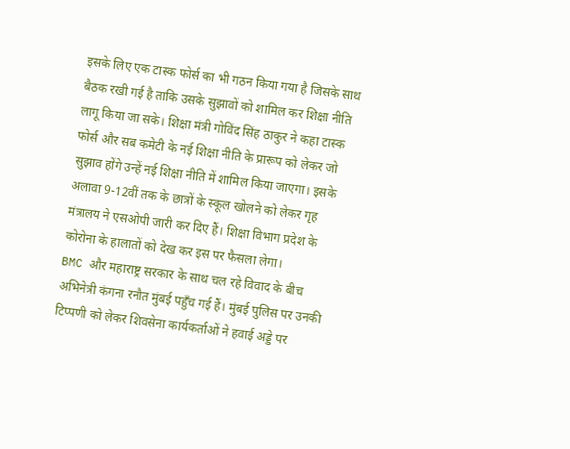इसके लिए एक टास्क फोर्स का भी गठन किया गया है जिसके साथ बैठक रखी गई है ताकि उसके सुझावों को शामिल कर शिक्षा नीति लागू किया जा सके। शिक्षा मंत्री गोविंद सिंह ठाकुर ने कहा टास्क फोर्स और सब कमेटी के नई शिक्षा नीति के प्रारूप को लेकर जो सुझाव होंगे उन्हें नई शिक्षा नीति में शामिल किया जाएगा। इसके अलावा 9-12वीं तक के छात्रों के स्कूल खोलने को लेकर गृह मंत्रालय ने एसओपी जारी कर दिए हैं। शिक्षा विभाग प्रदेश के कोरोना के हालातों को देख कर इस पर फैसला लेगा।
BMC और महाराष्ट्र सरकार के साथ चल रहे विवाद के बीच अभिनेत्री कंगना रनौत मुंबई पहुँच गई हैं। मुंबई पुलिस पर उनकी टिप्पणी को लेकर शिवसेना कार्यकर्ताओं ने हवाई अड्डे पर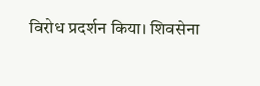विरोध प्रदर्शन किया। शिवसेना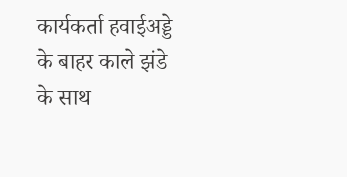कार्यकर्ता हवाईअड्डे के बाहर काले झंडे के साथ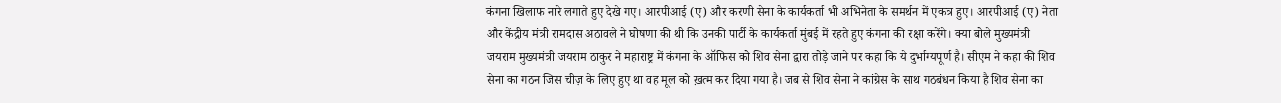कंगना खिलाफ नारे लगाते हुए देखे गए। आरपीआई (ए) और करणी सेना के कार्यकर्ता भी अभिनेता के समर्थन में एकत्र हुए। आरपीआई (ए) नेता और केंद्रीय मंत्री रामदास अठावले ने घोषणा की थी कि उनकी पार्टी के कार्यकर्ता मुंबई में रहते हुए कंगना की रक्षा करेंगे। क्या बोले मुख्यमंत्री जयराम मुख्यमंत्री जयराम ठाकुर ने महाराष्ट्र में कंगना के ऑफिस को शिव सेना द्वारा तोड़े जाने पर कहा कि ये दुर्भाग्यपूर्ण है। सीएम ने कहा की शिव सेना का गठन जिस चीज़ के लिए हुए था वह मूल को ख़त्म कर दिया गया है। जब से शिव सेना ने कांग्रेस के साथ गठबंधन किया है शिव सेना का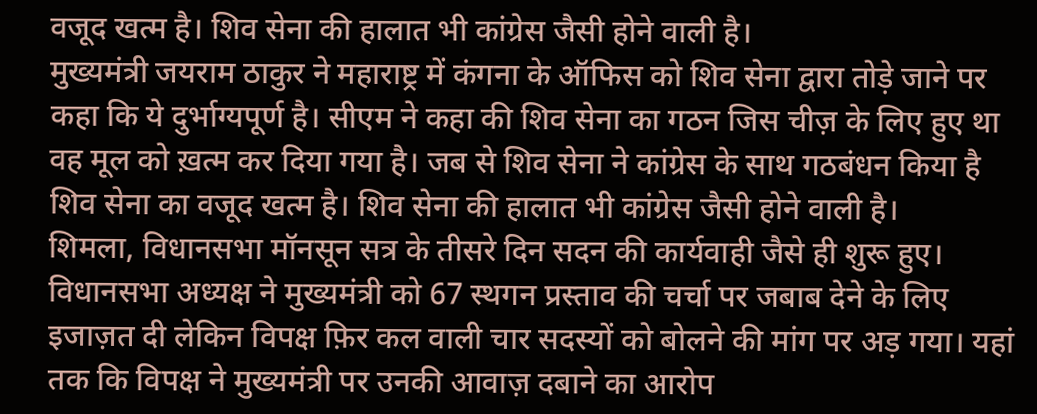वजूद खत्म है। शिव सेना की हालात भी कांग्रेस जैसी होने वाली है।
मुख्यमंत्री जयराम ठाकुर ने महाराष्ट्र में कंगना के ऑफिस को शिव सेना द्वारा तोड़े जाने पर कहा कि ये दुर्भाग्यपूर्ण है। सीएम ने कहा की शिव सेना का गठन जिस चीज़ के लिए हुए था वह मूल को ख़त्म कर दिया गया है। जब से शिव सेना ने कांग्रेस के साथ गठबंधन किया है शिव सेना का वजूद खत्म है। शिव सेना की हालात भी कांग्रेस जैसी होने वाली है।
शिमला, विधानसभा मॉनसून सत्र के तीसरे दिन सदन की कार्यवाही जैसे ही शुरू हुए। विधानसभा अध्यक्ष ने मुख्यमंत्री को 67 स्थगन प्रस्ताव की चर्चा पर जबाब देने के लिए इजाज़त दी लेकिन विपक्ष फ़िर कल वाली चार सदस्यों को बोलने की मांग पर अड़ गया। यहां तक कि विपक्ष ने मुख्यमंत्री पर उनकी आवाज़ दबाने का आरोप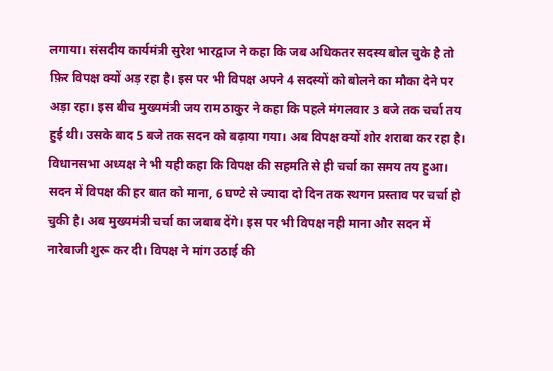लगाया। संसदीय कार्यमंत्री सुरेश भारद्वाज ने कहा कि जब अधिकतर सदस्य बोल चुके है तो फ़िर विपक्ष क्यों अड़ रहा है। इस पर भी विपक्ष अपने 4 सदस्यों को बोलने का मौका देने पर अड़ा रहा। इस बीच मुख्यमंत्री जय राम ठाकुर ने कहा कि पहले मंगलवार 3 बजे तक चर्चा तय हुई थी। उसके बाद 5 बजे तक सदन को बढ़ाया गया। अब विपक्ष क्यों शोर शराबा कर रहा है। विधानसभा अध्यक्ष ने भी यही कहा कि विपक्ष की सहमति से ही चर्चा का समय तय हुआ। सदन में विपक्ष की हर बात को माना, 6 घण्टे से ज्यादा दो दिन तक स्थगन प्रस्ताव पर चर्चा हो चुकी है। अब मुख्यमंत्री चर्चा का जबाब देंगे। इस पर भी विपक्ष नही माना और सदन में नारेबाजी शुरू कर दी। विपक्ष ने मांग उठाई की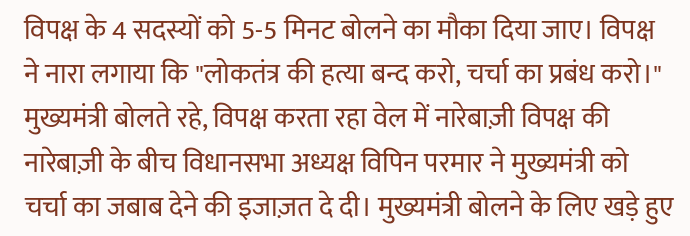विपक्ष के 4 सदस्यों को 5-5 मिनट बोलने का मौका दिया जाए। विपक्ष ने नारा लगाया कि "लोकतंत्र की हत्या बन्द करो, चर्चा का प्रबंध करो।" मुख्यमंत्री बोलते रहे, विपक्ष करता रहा वेल में नारेबाज़ी विपक्ष की नारेबाज़ी के बीच विधानसभा अध्यक्ष विपिन परमार ने मुख्यमंत्री को चर्चा का जबाब देने की इजाज़त दे दी। मुख्यमंत्री बोलने के लिए खड़े हुए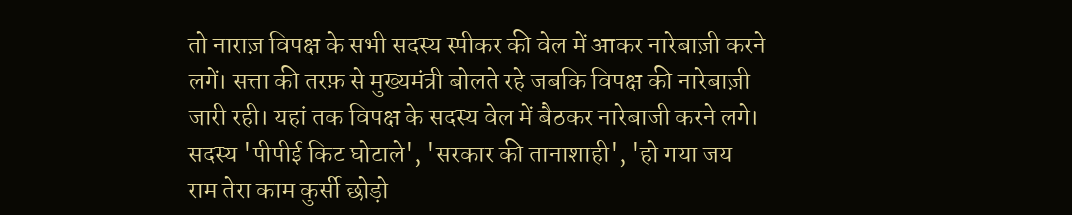तो नाराज़ विपक्ष के सभी सदस्य स्पीकर की वेल में आकर नारेबाज़ी करने लगें। सत्ता की तरफ़ से मुख्यमंत्री बोलते रहे जबकि विपक्ष की नारेबाज़ी जारी रही। यहां तक विपक्ष के सदस्य वेल में बैठकर नारेबाजी करने लगे। सदस्य 'पीपीई किट घोटाले', 'सरकार की तानाशाही', 'हो गया जय राम तेरा काम कुर्सी छोड़ो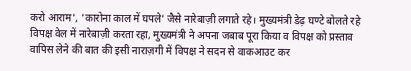करो आराम', 'कारोना काल में घपले' जैसे नारेबाज़ी लगाते रहे। मुख्यमंत्री डेढ़ घण्टे बोलते रहे विपक्ष वेल में नारेबाज़ी करता रहा, मुख्यमंत्री ने अपना जबाब पूरा किया व विपक्ष को प्रस्ताव वापिस लेने की बात की इसी नाराज़गी में विपक्ष ने सदन से वाकआउट कर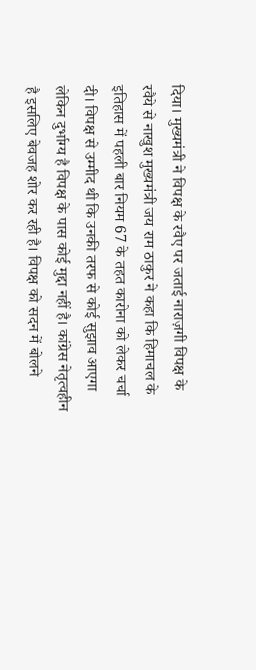दिया। मुख्यमंत्री ने विपक्ष के रवैए पर जताई नाराज़गी विपक्ष के रवैये से नाखुश मुख्यमंत्री जय राम ठाकुर ने कहा कि हिमाचल के इतिहास में पहली बार नियम 67 के तहत कारोना को लेकर चर्चा दी। विपक्ष से उम्मीद थी कि उनकी तरफ से कोई सुझाव आएगा लेकिन दुर्भाग्य है विपक्ष के पास कोई मुद्दा नहीं है। कांग्रेस नेतृत्वहीन है इसलिए बेवजह शोर कर रही है। विपक्ष को सदन में बोलने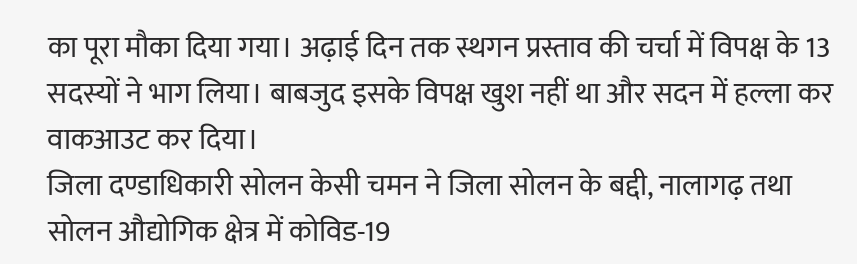का पूरा मौका दिया गया। अढ़ाई दिन तक स्थगन प्रस्ताव की चर्चा में विपक्ष के 13 सदस्यों ने भाग लिया। बाबजुद इसके विपक्ष खुश नहीं था और सदन में हल्ला कर वाकआउट कर दिया।
जिला दण्डाधिकारी सोलन केसी चमन ने जिला सोलन के बद्दी, नालागढ़ तथा सोलन औद्योगिक क्षेत्र में कोविड-19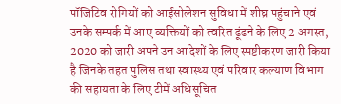पॉजिटिव रोगियों को आईसोलेशन सुविधा में शीघ्र पहुंचाने एवं उनके सम्पर्क में आए व्यक्तियों को त्वरित ढूंढने के लिए 2 अगस्त, 2020 को जारी अपने उन आदेशों के लिए स्पष्टीकरण जारी किया है जिनके तहत पुलिस तथा स्वास्थ्य एवं परिवार कल्याण विभाग की सहायता के लिए टीमें अधिसूचित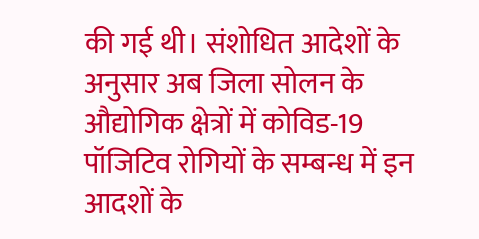की गई थी। संशोधित आदेशों के अनुसार अब जिला सोलन के औद्योगिक क्षेत्रों में कोविड-19 पॉजिटिव रोगियों के सम्बन्ध में इन आदशों के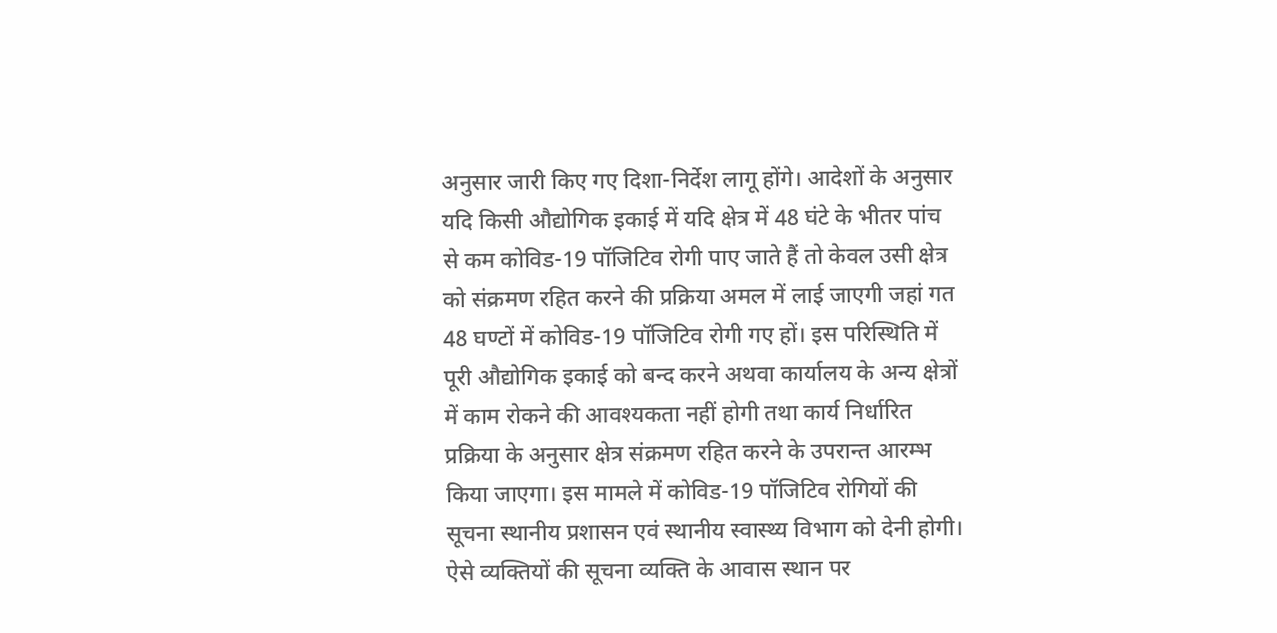अनुसार जारी किए गए दिशा-निर्देश लागू होंगे। आदेशों के अनुसार यदि किसी औद्योगिक इकाई में यदि क्षेत्र में 48 घंटे के भीतर पांच से कम कोविड-19 पॉजिटिव रोगी पाए जाते हैं तो केवल उसी क्षेत्र को संक्रमण रहित करने की प्रक्रिया अमल में लाई जाएगी जहां गत 48 घण्टों में कोविड-19 पॉजिटिव रोगी गए हों। इस परिस्थिति में पूरी औद्योगिक इकाई को बन्द करने अथवा कार्यालय के अन्य क्षेत्रों में काम रोकने की आवश्यकता नहीं होगी तथा कार्य निर्धारित प्रक्रिया के अनुसार क्षेत्र संक्रमण रहित करने के उपरान्त आरम्भ किया जाएगा। इस मामले में कोविड-19 पॉजिटिव रोगियों की सूचना स्थानीय प्रशासन एवं स्थानीय स्वास्थ्य विभाग को देनी होगी। ऐसे व्यक्तियों की सूचना व्यक्ति के आवास स्थान पर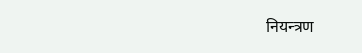नियन्त्रण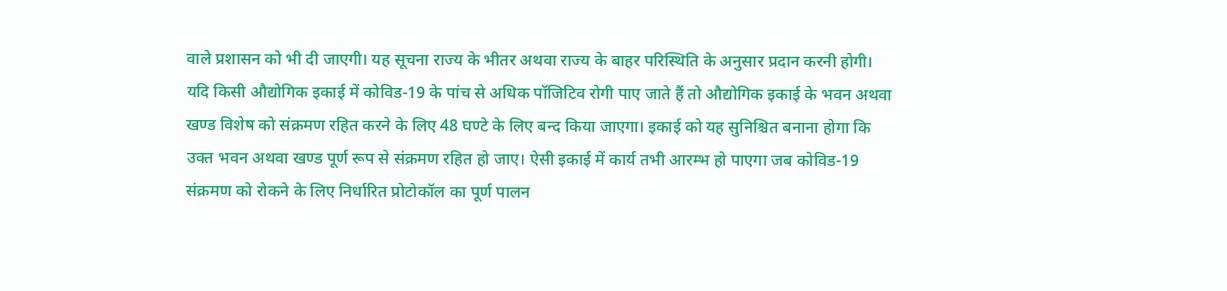वाले प्रशासन को भी दी जाएगी। यह सूचना राज्य के भीतर अथवा राज्य के बाहर परिस्थिति के अनुसार प्रदान करनी होगी। यदि किसी औद्योगिक इकाई में कोविड-19 के पांच से अधिक पॉजिटिव रोगी पाए जाते हैं तो औद्योगिक इकाई के भवन अथवा खण्ड विशेष को संक्रमण रहित करने के लिए 48 घण्टे के लिए बन्द किया जाएगा। इकाई को यह सुनिश्चित बनाना होगा कि उक्त भवन अथवा खण्ड पूर्ण रूप से संक्रमण रहित हो जाए। ऐसी इकाई में कार्य तभी आरम्भ हो पाएगा जब कोविड-19 संक्रमण को रोकने के लिए निर्धारित प्रोटोकॉल का पूर्ण पालन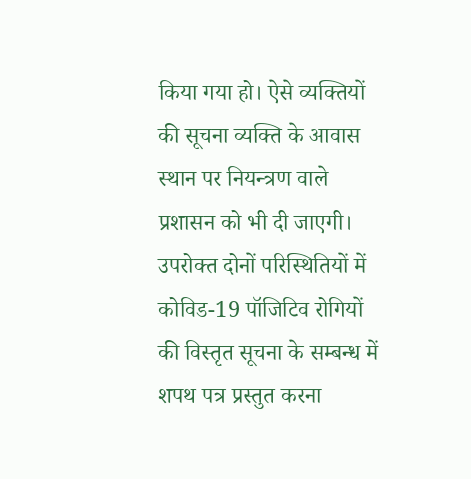किया गया हो। ऐसे व्यक्तियों की सूचना व्यक्ति के आवास स्थान पर नियन्त्रण वाले प्रशासन को भी दी जाएगी। उपरोक्त दोनों परिस्थितियों में कोविड-19 पॉजिटिव रोगियों की विस्तृत सूचना के सम्बन्ध में शपथ पत्र प्रस्तुत करना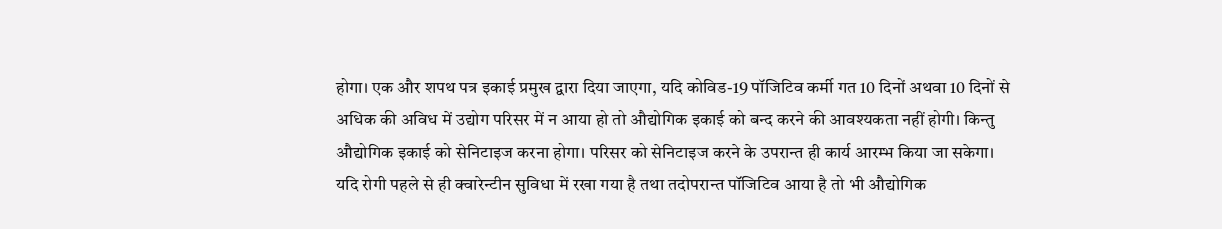होगा। एक और शपथ पत्र इकाई प्रमुख द्वारा दिया जाएगा, यदि कोविड-19 पॉजिटिव कर्मी गत 10 दिनों अथवा 10 दिनों से अधिक की अविध में उद्योग परिसर में न आया हो तो औद्योगिक इकाई को बन्द करने की आवश्यकता नहीं होगी। किन्तु औद्योगिक इकाई को सेनिटाइज करना होगा। परिसर को सेनिटाइज करने के उपरान्त ही कार्य आरम्भ किया जा सकेगा। यदि रोगी पहले से ही क्वारेन्टीन सुविधा में रखा गया है तथा तदोपरान्त पॉजिटिव आया है तो भी औद्योगिक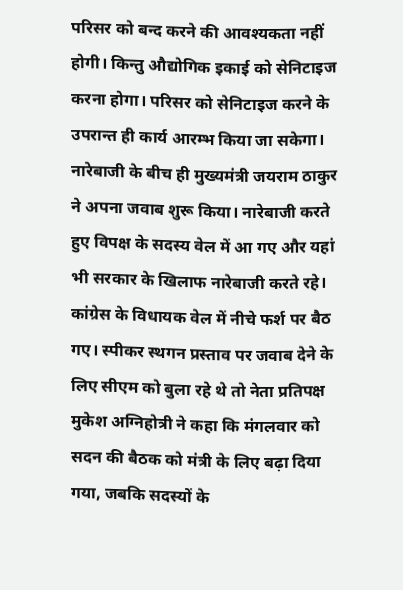परिसर को बन्द करने की आवश्यकता नहीं होगी। किन्तु औद्योगिक इकाई को सेनिटाइज करना होगा। परिसर को सेनिटाइज करने के उपरान्त ही कार्य आरम्भ किया जा सकेगा।
नारेबाजी के बीच ही मुख्यमंत्री जयराम ठाकुर ने अपना जवाब शुरू किया। नारेबाजी करते हुए विपक्ष के सदस्य वेल में आ गए और यहां भी सरकार के खिलाफ नारेबाजी करते रहे। कांग्रेस के विधायक वेल में नीचे फर्श पर बैठ गए। स्पीकर स्थगन प्रस्ताव पर जवाब देने के लिए सीएम को बुला रहे थे तो नेता प्रतिपक्ष मुकेश अग्निहोत्री ने कहा कि मंगलवार को सदन की बैठक को मंत्री के लिए बढ़ा दिया गया, जबकि सदस्यों के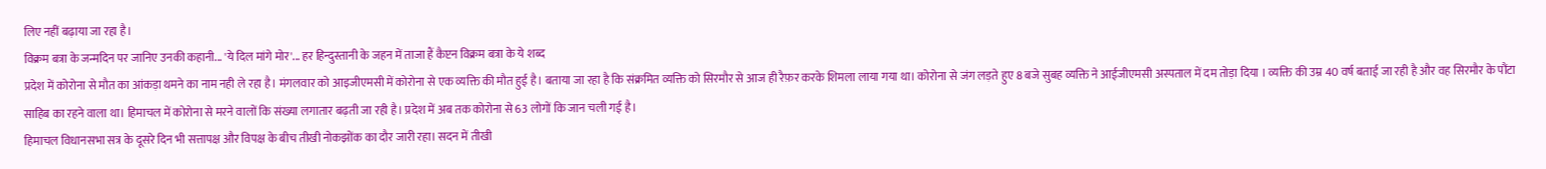लिए नहीं बढ़ाया जा रहा है।
विक्रम बत्रा के जन्मदिन पर जानिए उनकी कहानी... 'ये दिल मांगे मोर'... हर हिन्दुस्तानी के जहन में ताजा हैं कैप्टन विक्रम बत्रा के ये शब्द
प्रदेश में कोरोना से मौत का आंकड़ा थमने का नाम नही ले रहा है। मंगलवार को आइजीएमसी में कोरोना से एक व्यक्ति की मौत हुई है। बताया जा रहा है कि संक्रमित व्यक्ति को सिरमौर से आज ही रैफ़र करके शिमला लाया गया था। कोरोना से जंग लड़ते हुए 8 बजे सुबह व्यक्ति ने आईजीएमसी अस्पताल में दम तोड़ा दिया । व्यक्ति की उम्र 40 वर्ष बताई जा रही है और वह सिरमौर के पौंटा साहिब का रहने वाला था। हिमाचल में कोरोना से मरने वालों कि संख्या लगातार बढ़ती जा रही है। प्रदेश में अब तक कोरोना से 63 लोगों कि जान चली गई है।
हिमाचल विधानसभा सत्र के दूसरे दिन भी सत्तापक्ष और विपक्ष के बीच तीखी नोकझोंक का दौर जारी रहा। सदन में तीखी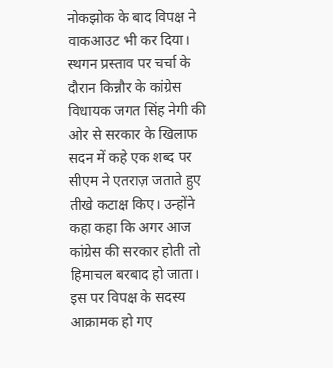नोकझोक के बाद विपक्ष ने वाकआउट भी कर दिया। स्थगन प्रस्ताव पर चर्चा के दौरान किन्नौर के कांग्रेस विधायक जगत सिंह नेगी की ओर से सरकार के खिलाफ सदन में कहे एक शब्द पर सीएम ने एतराज़ जताते हुए तीखे कटाक्ष किए। उन्होंने कहा कहा कि अगर आज कांग्रेस की सरकार होती तो हिमाचल बरबाद हो जाता। इस पर विपक्ष के सदस्य आक्रामक हो गए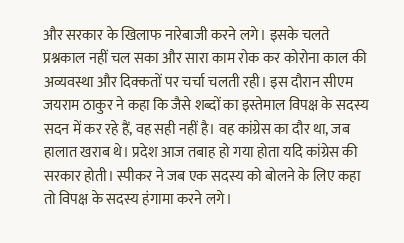और सरकार के खिलाफ नारेबाजी करने लगे। इसके चलते प्रश्नकाल नहीं चल सका और सारा काम रोक कर कोरोना काल की अव्यवस्था और दिक्कतों पर चर्चा चलती रही। इस दौरान सीएम जयराम ठाकुर ने कहा कि जैसे शब्दों का इस्तेमाल विपक्ष के सदस्य सदन में कर रहे हैं, वह सही नहीं है। वह कांग्रेस का दौर था, जब हालात खराब थे। प्रदेश आज तबाह हो गया होता यदि कांग्रेस की सरकार होती। स्पीकर ने जब एक सदस्य को बोलने के लिए कहा तो विपक्ष के सदस्य हंगामा करने लगे।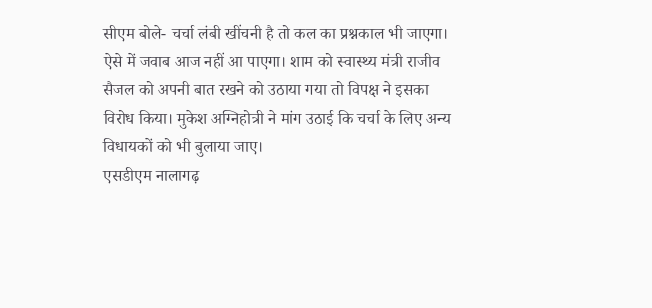सीएम बोले- चर्चा लंबी खींचनी है तो कल का प्रश्नकाल भी जाएगा। ऐसे में जवाब आज नहीं आ पाएगा। शाम को स्वास्थ्य मंत्री राजीव सैजल को अपनी बात रखने को उठाया गया तो विपक्ष ने इसका विरोध किया। मुकेश अग्निहोत्री ने मांग उठाई कि चर्चा के लिए अन्य विधायकों को भी बुलाया जाए।
एसडीएम नालागढ़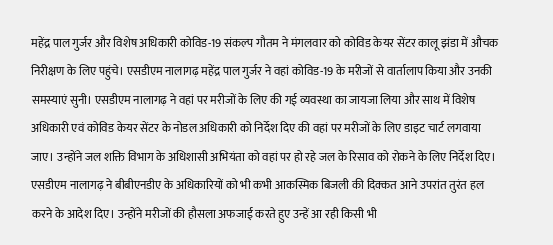महेंद्र पाल गुर्जर और विशेष अधिकारी कोविड-19 संकल्प गौतम ने मंगलवार को कोविड केयर सेंटर कालू झंडा में औचक निरीक्षण के लिए पहुंचे। एसडीएम नालागढ़ महेंद्र पाल गुर्जर ने वहां कोविड-19 के मरीजों से वार्तालाप किया और उनकी समस्याएं सुनी। एसडीएम नालागढ़ ने वहां पर मरीजों के लिए की गई व्यवस्था का जायजा लिया और साथ में विशेष अधिकारी एवं कोविड केयर सेंटर के नोडल अधिकारी को निर्देश दिए की वहां पर मरीजों के लिए डाइट चार्ट लगवाया जाए। उन्होंने जल शक्ति विभाग के अधिशासी अभियंता को वहां पर हो रहे जल के रिसाव को रोकने के लिए निर्देश दिए। एसडीएम नालागढ़ ने बीबीएनडीए के अधिकारियों को भी कभी आकस्मिक बिजली की दिक्कत आने उपरांत तुरंत हल करने के आदेश दिए। उन्होंने मरीजों की हौसला अफजाई करते हुए उन्हें आ रही किसी भी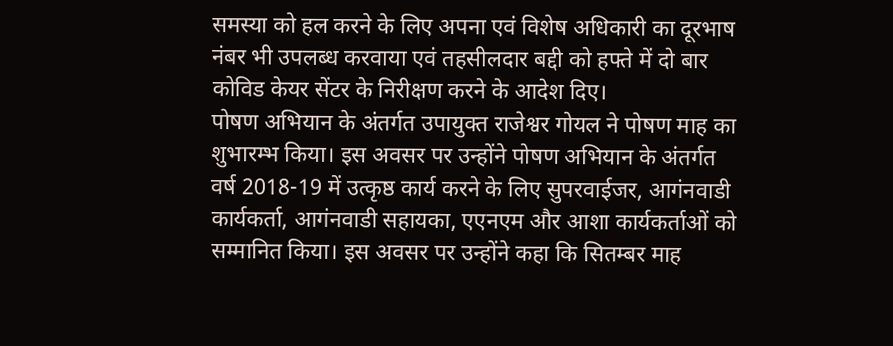समस्या को हल करने के लिए अपना एवं विशेष अधिकारी का दूरभाष नंबर भी उपलब्ध करवाया एवं तहसीलदार बद्दी को हफ्ते में दो बार कोविड केयर सेंटर के निरीक्षण करने के आदेश दिए।
पोषण अभियान के अंतर्गत उपायुक्त राजेश्वर गोयल ने पोषण माह का शुभारम्भ किया। इस अवसर पर उन्होंने पोषण अभियान के अंतर्गत वर्ष 2018-19 में उत्कृष्ठ कार्य करने के लिए सुपरवाईजर, आगंनवाडी कार्यकर्ता, आगंनवाडी सहायका, एएनएम और आशा कार्यकर्ताओं को सम्मानित किया। इस अवसर पर उन्होंने कहा कि सितम्बर माह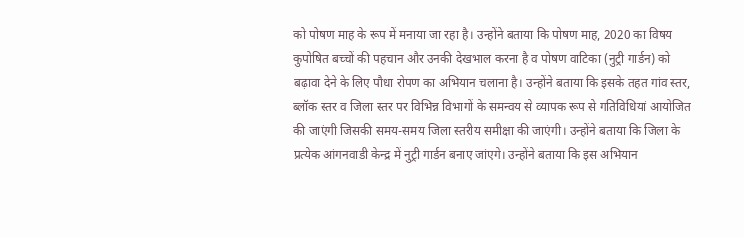को पोषण माह के रूप में मनाया जा रहा है। उन्होंने बताया कि पोषण माह, 2020 का विषय कुपोषित बच्चों की पहचान और उनकी देखभाल करना है व पोषण वाटिका (नुट्री गार्डन) को बढ़ावा देने के लिए पौधा रोपण का अभियान चलाना है। उन्होंने बताया कि इसके तहत गांव स्तर, ब्लॉक स्तर व जिला स्तर पर विभिन्न विभागों के समन्वय से व्यापक रूप से गतिविधियां आयोजित की जाएंगी जिसकी समय-समय जिला स्तरीय समीक्षा की जाएंगी। उन्होंने बताया कि जिला के प्रत्येक आंगनवाडी केन्द्र में नुट्री गार्डन बनाए जांएगे। उन्होंने बताया कि इस अभियान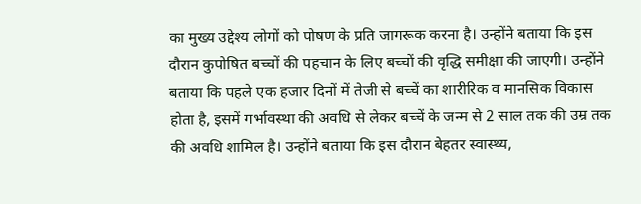का मुख्य उद्देश्य लोगों को पोषण के प्रति जागरूक करना है। उन्होंने बताया कि इस दौरान कुपोषित बच्चों की पहचान के लिए बच्चों की वृद्धि समीक्षा की जाएगी। उन्होंने बताया कि पहले एक हजार दिनों में तेजी से बच्चें का शारीरिक व मानसिक विकास होता है, इसमें गर्भावस्था की अवधि से लेकर बच्चें के जन्म से 2 साल तक की उम्र तक की अवधि शामिल है। उन्होंने बताया कि इस दौरान बेहतर स्वास्थ्य,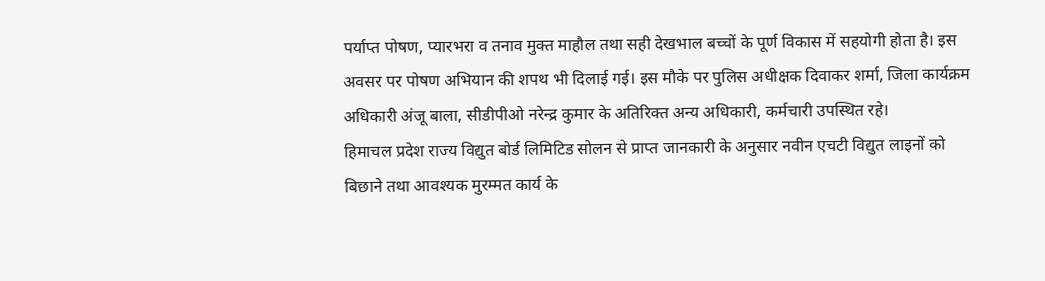पर्याप्त पोषण, प्यारभरा व तनाव मुक्त माहौल तथा सही देखभाल बच्चों के पूर्ण विकास में सहयोगी होता है। इस अवसर पर पोषण अभियान की शपथ भी दिलाई गई। इस मौके पर पुलिस अधीक्षक दिवाकर शर्मा, जिला कार्यक्रम अधिकारी अंजू बाला, सीडीपीओ नरेन्द्र कुमार के अतिरिक्त अन्य अधिकारी, कर्मचारी उपस्थित रहे।
हिमाचल प्रदेश राज्य विद्युत बोर्ड लिमिटिड सोलन से प्राप्त जानकारी के अनुसार नवीन एचटी विद्युत लाइनों को बिछाने तथा आवश्यक मुरम्मत कार्य के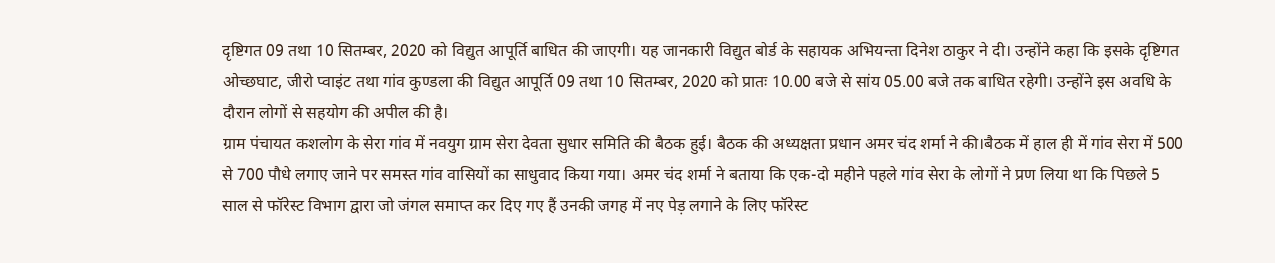दृष्टिगत 09 तथा 10 सितम्बर, 2020 को विद्युत आपूर्ति बाधित की जाएगी। यह जानकारी विद्युत बोर्ड के सहायक अभियन्ता दिनेश ठाकुर ने दी। उन्होंने कहा कि इसके दृष्टिगत ओच्छघाट, जीरो प्वाइंट तथा गांव कुण्डला की विद्युत आपूर्ति 09 तथा 10 सितम्बर, 2020 को प्रातः 10.00 बजे से सांय 05.00 बजे तक बाधित रहेगी। उन्होंने इस अवधि के दौरान लोगों से सहयोग की अपील की है।
ग्राम पंचायत कशलोग के सेरा गांव में नवयुग ग्राम सेरा देवता सुधार समिति की बैठक हुई। बैठक की अध्यक्षता प्रधान अमर चंद शर्मा ने की।बैठक में हाल ही में गांव सेरा में 500 से 700 पौधे लगाए जाने पर समस्त गांव वासियों का साधुवाद किया गया। अमर चंद शर्मा ने बताया कि एक-दो महीने पहले गांव सेरा के लोगों ने प्रण लिया था कि पिछले 5 साल से फॉरेस्ट विभाग द्वारा जो जंगल समाप्त कर दिए गए हैं उनकी जगह में नए पेड़ लगाने के लिए फॉरेस्ट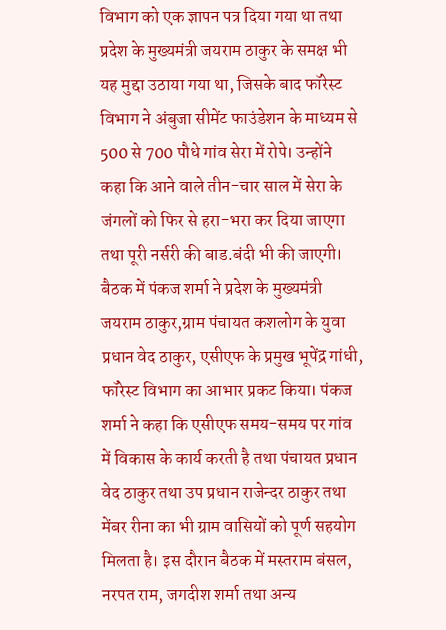विभाग को एक ज्ञापन पत्र दिया गया था तथा प्रदेश के मुख्यमंत्री जयराम ठाकुर के समक्ष भी यह मुद्दा उठाया गया था, जिसके बाद फॉरेस्ट विभाग ने अंबुजा सीमेंट फाउंडेशन के माध्यम से 500 से 700 पौधे गांव सेरा में रोपे। उन्होंने कहा कि आने वाले तीन-चार साल में सेरा के जंगलों को फिर से हरा-भरा कर दिया जाएगा तथा पूरी नर्सरी की बाड.बंदी भी की जाएगी। बैठक में पंकज शर्मा ने प्रदेश के मुख्यमंत्री जयराम ठाकुर,ग्राम पंचायत कशलोग के युवा प्रधान वेद ठाकुर, एसीएफ के प्रमुख भूपेंद्र गांधी, फॉरेस्ट विभाग का आभार प्रकट किया। पंकज शर्मा ने कहा कि एसीएफ समय-समय पर गांव में विकास के कार्य करती है तथा पंचायत प्रधान वेद ठाकुर तथा उप प्रधान राजेन्दर ठाकुर तथा मेंबर रीना का भी ग्राम वासियों को पूर्ण सहयोग मिलता है। इस दौरान बैठक में मस्तराम बंसल, नरपत राम, जगदीश शर्मा तथा अन्य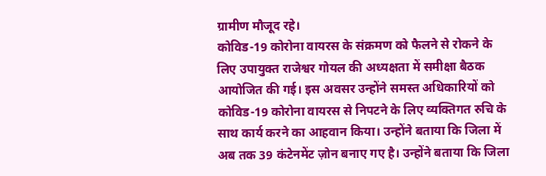ग्रामीण मौजूद रहे।
कोविड-19 कोरोना वायरस के संक्रमण को फैलने से रोकने के लिए उपायुक्त राजेश्वर गोयल की अध्यक्षता में समीक्षा बैठक आयोजित की गई। इस अवसर उन्होंने समस्त अधिकारियों को कोविड-19 कोरोना वायरस से निपटने के लिए व्यक्तिगत रुचि के साथ कार्य करने का आहवान किया। उन्होंने बताया कि जिला में अब तक 39 कंटेनमेंट ज़ोन बनाए गए है। उन्होंने बताया कि जिला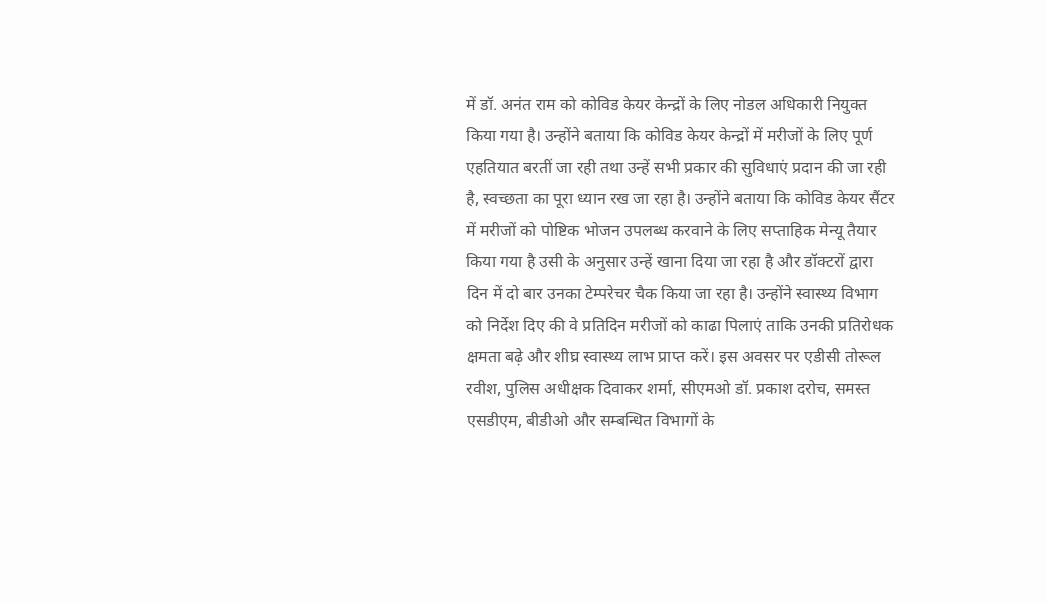में डॉ. अनंत राम को कोविड केयर केन्द्रों के लिए नोडल अधिकारी नियुक्त किया गया है। उन्होंने बताया कि कोविड केयर केन्द्रों में मरीजों के लिए पूर्ण एहतियात बरतीं जा रही तथा उन्हें सभी प्रकार की सुविधाएं प्रदान की जा रही है, स्वच्छता का पूरा ध्यान रख जा रहा है। उन्होंने बताया कि कोविड केयर सैंटर में मरीजों को पोष्टिक भोजन उपलब्ध करवाने के लिए सप्ताहिक मेन्यू तैयार किया गया है उसी के अनुसार उन्हें खाना दिया जा रहा है और डॉक्टरों द्वारा दिन में दो बार उनका टेम्परेचर चैक किया जा रहा है। उन्होंने स्वास्थ्य विभाग को निर्देश दिए की वे प्रतिदिन मरीजों को काढा पिलाएं ताकि उनकी प्रतिरोधक क्षमता बढ़े और शीघ्र स्वास्थ्य लाभ प्राप्त करें। इस अवसर पर एडीसी तोरूल रवीश, पुलिस अधीक्षक दिवाकर शर्मा, सीएमओ डॉ. प्रकाश दरोच, समस्त एसडीएम, बीडीओ और सम्बन्धित विभागों के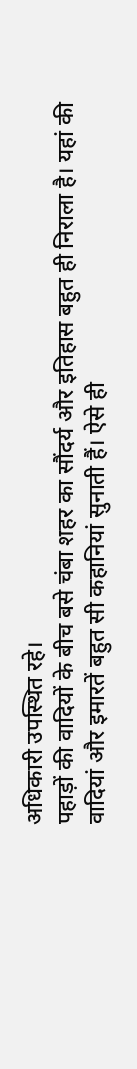अधिकारी उपस्थित रहे।
पहाड़ों की वादियों के बीच बसे चंबा शहर का सौंदर्य और इतिहास बहुत ही निराला है। यहां की वादियां और इमारतें बहुत सी कहानियां सुनाती हैं। ऐसे ही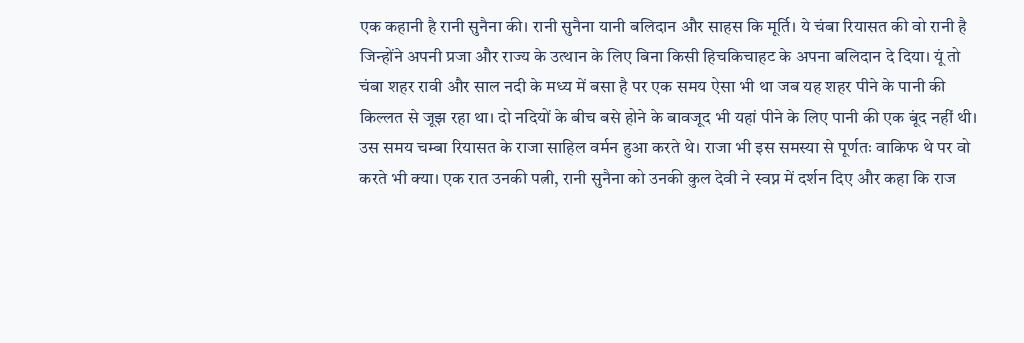एक कहानी है रानी सुनैना की। रानी सुनैना यानी बलिदान और साहस कि मूर्ति। ये चंबा रियासत की वो रानी है जिन्होंने अपनी प्रजा और राज्य के उत्थान के लिए बिना किसी हिचकिचाहट के अपना बलिदान दे दिया। यूं तो चंबा शहर रावी और साल नदी के मध्य में बसा है पर एक समय ऐसा भी था जब यह शहर पीने के पानी की किल्लत से जूझ रहा था। दो नदियों के बीच बसे होने के बावजूद भी यहां पीने के लिए पानी की एक बूंद नहीं थी। उस समय चम्बा रियासत के राजा साहिल वर्मन हुआ करते थे। राजा भी इस समस्या से पूर्णतः वाकिफ थे पर वो करते भी क्या। एक रात उनकी पत्नी, रानी सुनैना को उनकी कुल देवी ने स्वप्न में दर्शन दिए और कहा कि राज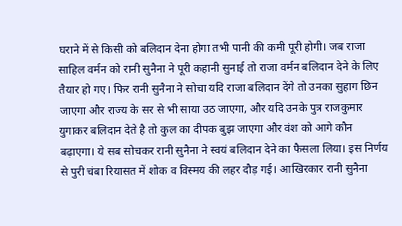घराने में से किसी को बलिदान देना होगा तभी पानी की कमी पूरी होगी। जब राजा साहिल वर्मन को रानी सुनैना ने पूरी कहानी सुनाई तो राजा वर्मन बलिदान देने के लिए तैयार हो गए। फिर रानी सुनैना ने सोचा यदि राजा बलिदान देंगे तो उनका सुहाग छिन जाएगा और राज्य के सर से भी साया उठ जाएगा, और यदि उनके पुत्र राजकुमार युगाकर बलिदान देते है तो कुल का दीपक बुझ जाएगा और वंश को आगे कौन बढ़ाएगा। ये सब सोचकर रानी सुनैना ने स्वयं बलिदान देने का फैसला लिया। इस निर्णय से पुरी चंबा रियासत में शोक व विस्मय की लहर दौड़ गई। आखिरकार रानी सुनैना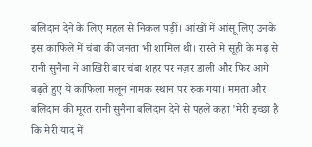बलिदान देने के लिए महल से निकल पड़ीं। आंखों में आंसू लिए उनके इस काफिले में चंबा की जनता भी शामिल थी। रास्ते मे सूही के मढ़ से रानी सुनैना ने आखिरी बार चंबा शहर पर नज़र डाली और फिर आगे बढ़ते हुए ये काफिला मलून नामक स्थान पर रुक गया। ममता और बलिदान की मूरत रानी सुनैना बलिदान देने से पहले कहा 'मेरी इच्छा है कि मेरी याद में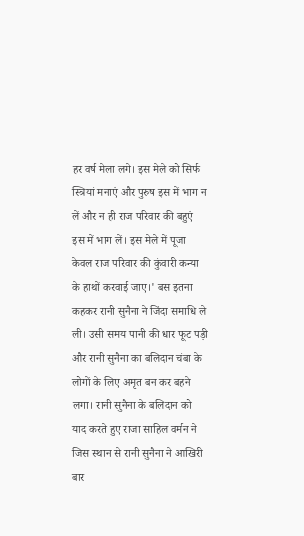हर वर्ष मेला लगे। इस मेले को सिर्फ स्त्रियां मनाएं और पुरुष इस में भाग न लें और न ही राज परिवार की बहुएं इस में भाग लें। इस मेले में पूजा केवल राज परिवार की कुंवारी कन्या के हाथों करवाई जाए।' बस इतना कहकर रानी सुनैना ने जिंदा समाधि ले ली। उसी समय पानी की धार फूट पड़ी और रानी सुनैना का बलिदान चंबा के लोगों के लिए अमृत बन कर बहने लगा। रानी सुनैना के बलिदान को याद करते हुए राजा साहिल वर्मन ने जिस स्थान से रानी सुनैना ने आखिरी बार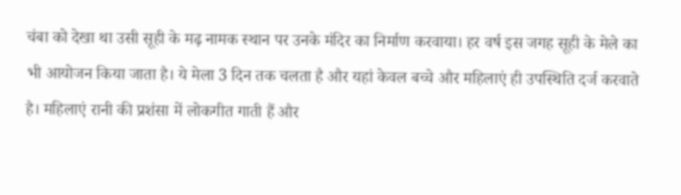चंबा को देखा था उसी सूही के मढ़ नामक स्थान पर उनके मंदिर का निर्माण करवाया। हर वर्ष इस जगह सूही के मेले का भी आयोजन किया जाता है। ये मेला 3 दिन तक चलता है और यहां केवल बच्चे और महिलाएं ही उपस्थिति दर्ज करवाते है। महिलाएं रानी की प्रशंसा में लोकगीत गाती हैं और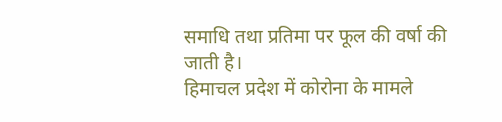समाधि तथा प्रतिमा पर फूल की वर्षा की जाती है।
हिमाचल प्रदेश में कोरोना के मामले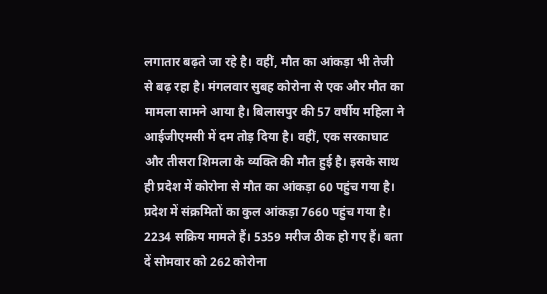लगातार बढ़ते जा रहे है। वहीं, मौत का आंकड़ा भी तेजी से बढ़ रहा है। मंगलवार सुबह कोरोना से एक और मौत का मामला सामने आया है। बिलासपुर की 57 वर्षीय महिला ने आईजीएमसी में दम तोड़ दिया है। वहीं, एक सरकाघाट और तीसरा शिमला के व्यक्ति की मौत हुई है। इसके साथ ही प्रदेश में कोरोना से मौत का आंकड़ा 60 पहुंच गया है। प्रदेश में संक्रमितों का कुल आंकड़ा 7660 पहुंच गया है। 2234 सक्रिय मामले हैं। 5359 मरीज ठीक हो गए हैं। बता दें सोमवार को 262 कोरोना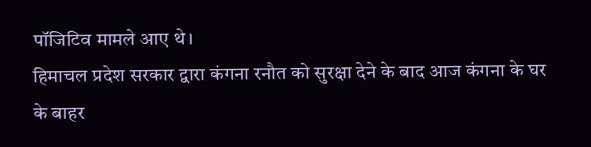पॉजिटिव मामले आए थे।
हिमाचल प्रदेश सरकार द्वारा कंगना रनौत को सुरक्षा देने के बाद आज कंगना के घर के बाहर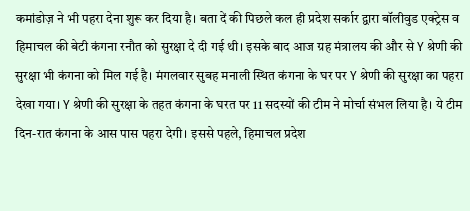कमांडोज़ ने भी पहरा देना शुरू कर दिया है। बता दें की पिछले कल ही प्रदेश सर्कार द्वारा बॉलीवुड एक्ट्रेस व हिमाचल की बेटी कंगना रनौत को सुरक्षा दे दी गई थी। इसके बाद आज ग्रह मंत्रालय की और से Y श्रेणी की सुरक्षा भी कंगना को मिल गई है। मंगलवार सुबह मनाली स्थित कंगना के घर पर Y श्रेणी की सुरक्षा का पहरा देखा गया। Y श्रेणी की सुरक्षा के तहत कंगना के घरत पर 11 सदस्यों की टीम ने मोर्चा संभल लिया है। ये टीम दिन-रात कंगना के आस पास पहरा देगी। इससे पहले, हिमाचल प्रदेश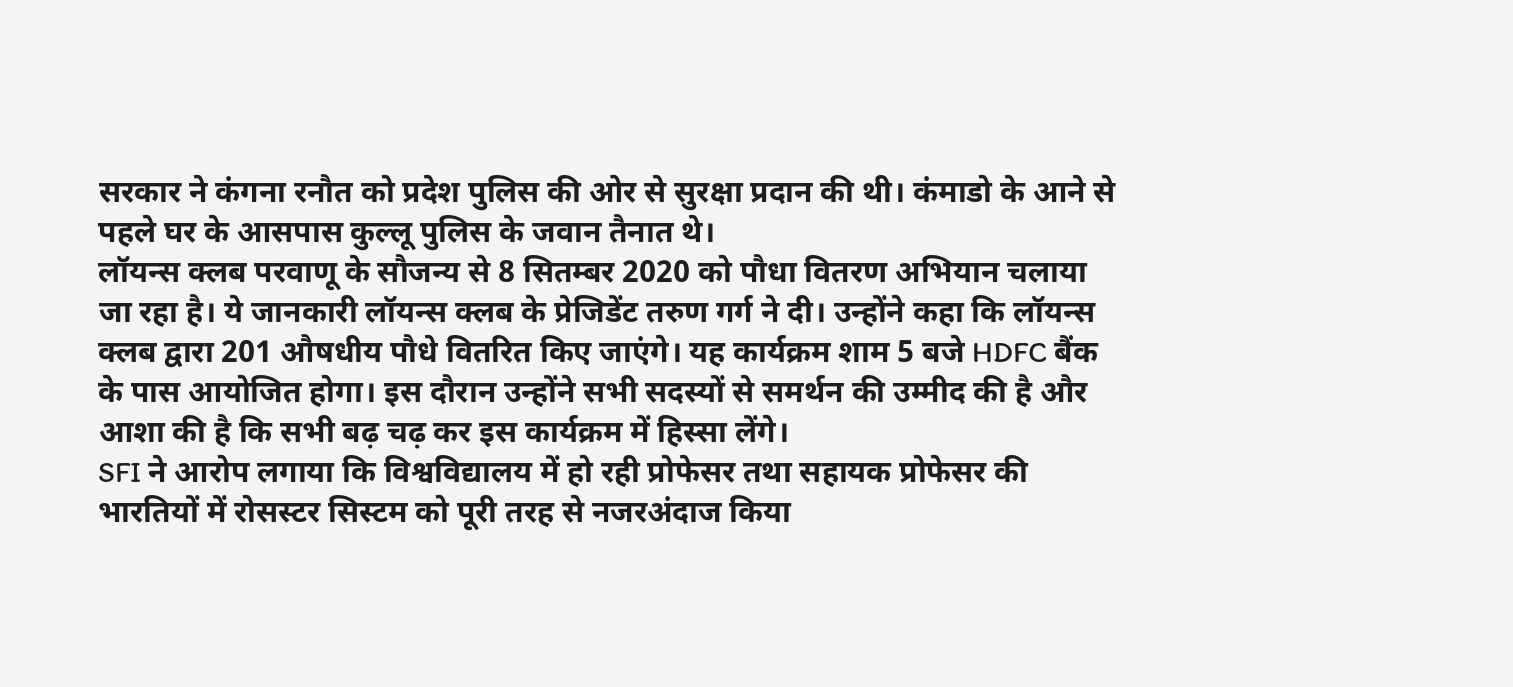सरकार ने कंगना रनौत को प्रदेश पुलिस की ओर से सुरक्षा प्रदान की थी। कंमाडो के आने से पहले घर के आसपास कुल्लू पुलिस के जवान तैनात थे।
लॉयन्स क्लब परवाणू के सौजन्य से 8 सितम्बर 2020 को पौधा वितरण अभियान चलाया जा रहा है। ये जानकारी लॉयन्स क्लब के प्रेजिडेंट तरुण गर्ग ने दी। उन्होंने कहा कि लॉयन्स क्लब द्वारा 201 औषधीय पौधे वितरित किए जाएंगे। यह कार्यक्रम शाम 5 बजे HDFC बैंक के पास आयोजित होगा। इस दौरान उन्होंने सभी सदस्यों से समर्थन की उम्मीद की है और आशा की है कि सभी बढ़ चढ़ कर इस कार्यक्रम में हिस्सा लेंगे।
SFI ने आरोप लगाया कि विश्वविद्यालय में हो रही प्रोफेसर तथा सहायक प्रोफेसर की भारतियों में रोसस्टर सिस्टम को पूरी तरह से नजरअंदाज किया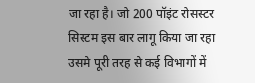जा रहा है। जो 200 पॉइंट रोसस्टर सिस्टम इस बार लागू किया जा रहा उसमे पूरी तरह से कई विभागों में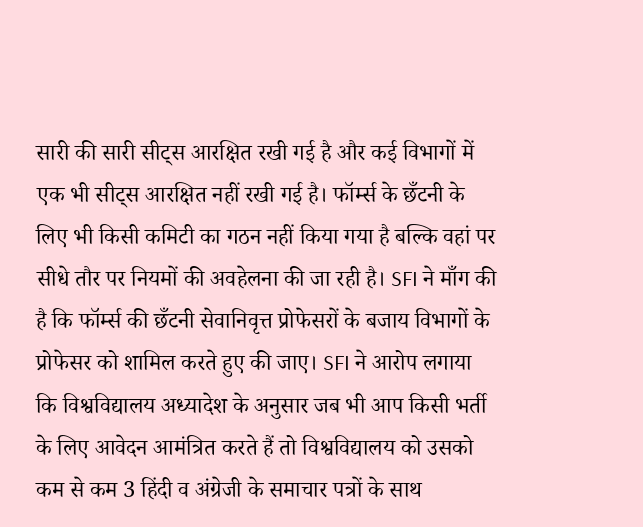सारी की सारी सीट्स आरक्षित रखी गई है और कई विभागों में एक भी सीट्स आरक्षित नहीं रखी गई है। फॉर्म्स के छँटनी के लिए भी किसी कमिटी का गठन नहीं किया गया है बल्कि वहां पर सीधे तौर पर नियमों की अवहेलना की जा रही है। SFI ने माँग की है कि फॉर्म्स की छँटनी सेवानिवृत्त प्रोफेसरों के बजाय विभागों के प्रोफेसर को शामिल करते हुए की जाए। SFI ने आरोप लगाया कि विश्वविद्यालय अध्यादेश के अनुसार जब भी आप किसी भर्ती के लिए आवेदन आमंत्रित करते हैं तो विश्वविद्यालय को उसको कम से कम 3 हिंदी व अंग्रेजी के समाचार पत्रों के साथ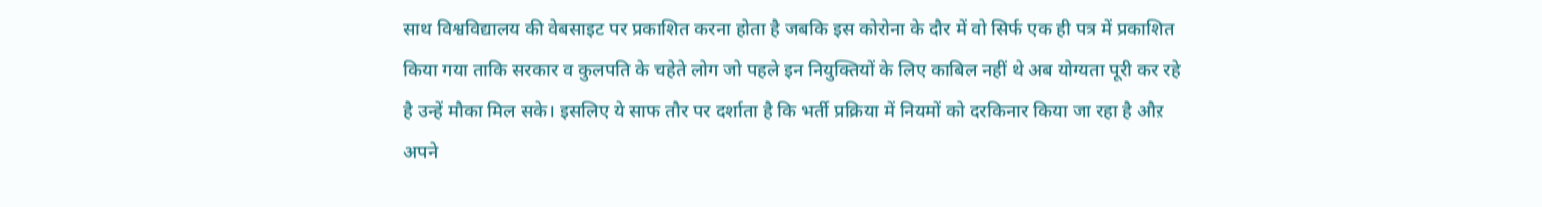साथ विश्वविद्यालय की वेबसाइट पर प्रकाशित करना होता है जबकि इस कोरोना के दौर में वो सिर्फ एक ही पत्र में प्रकाशित किया गया ताकि सरकार व कुलपति के चहेते लोग जो पहले इन नियुक्तियों के लिए काबिल नहीं थे अब योग्यता पूरी कर रहे है उन्हें मौका मिल सके। इसलिए ये साफ तौर पर दर्शाता है कि भर्ती प्रक्रिया में नियमों को दरकिनार किया जा रहा है औऱ अपने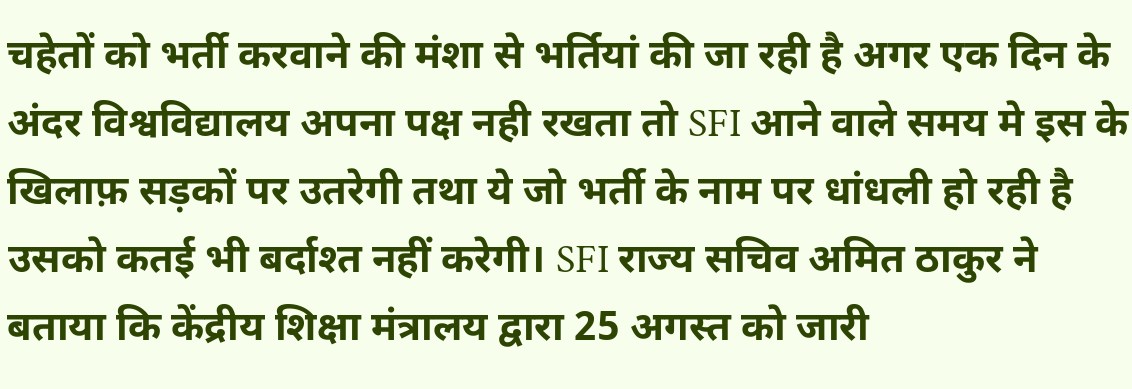चहेतों को भर्ती करवाने की मंशा से भर्तियां की जा रही है अगर एक दिन के अंदर विश्वविद्यालय अपना पक्ष नही रखता तो SFI आने वाले समय मे इस के खिलाफ़ सड़कों पर उतरेगी तथा ये जो भर्ती के नाम पर धांधली हो रही है उसको कतई भी बर्दाश्त नहीं करेगी। SFI राज्य सचिव अमित ठाकुर ने बताया कि केंद्रीय शिक्षा मंत्रालय द्वारा 25 अगस्त को जारी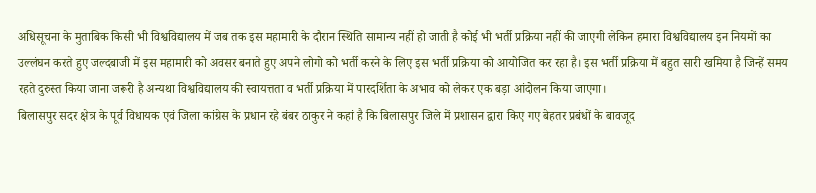अधिसूचना के मुताबिक किसी भी विश्वविद्यालय में जब तक इस महामारी के दौरान स्थिति सामान्य नहीं हो जाती है कोई भी भर्ती प्रक्रिया नहीं की जाएगी लेकिन हमारा विश्वविद्यालय इन नियमों का उल्लंघन करते हुए जल्दबाजी में इस महामारी को अवसर बनाते हुए अपने लोगो को भर्ती करने के लिए इस भर्ती प्रक्रिया को आयोजित कर रहा है। इस भर्ती प्रक्रिया में बहुत सारी खमिया है जिन्हें समय रहते दुरुस्त किया जाना जरूरी है अन्यथा विश्वविद्यालय की स्वायत्तता व भर्ती प्रक्रिया में पारदर्शिता के अभाव को लेकर एक बड़ा आंदोलन किया जाएगा।
बिलासपुर सदर क्षेत्र के पूर्व विधायक एवं जिला कांग्रेस के प्रधान रहे बंबर ठाकुर ने कहां है कि बिलासपुर जिले में प्रशासन द्वारा किए गए बेहतर प्रबंधों के बावजूद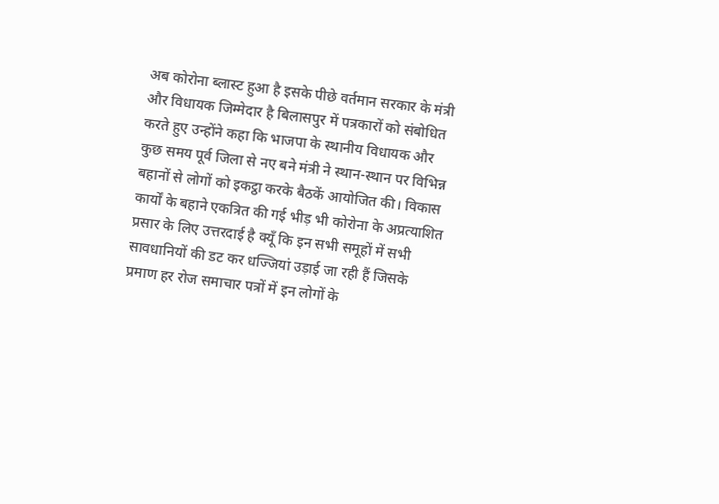अब कोरोना ब्लास्ट हुआ है इसके पीछे वर्तमान सरकार के मंत्री और विधायक जिम्मेदार है बिलासपुर में पत्रकारों को संबोधित करते हुए उन्होंने कहा कि भाजपा के स्थानीय विधायक और कुछ समय पूर्व जिला से नए बने मंत्री ने स्थान-स्थान पर विभिन्न बहानों से लोगों को इकट्ठा करके बैठकें आयोजित की। विकास कार्यों के बहाने एकत्रित की गई भीड़ भी कोरोना के अप्रत्याशित प्रसार के लिए उत्तरदाई है क्यूँ कि इन सभी समूहों में सभी सावधानियों की डट कर धज्जियां उड़ाई जा रही हैं जिसके प्रमाण हर रोज समाचार पत्रों में इन लोगों के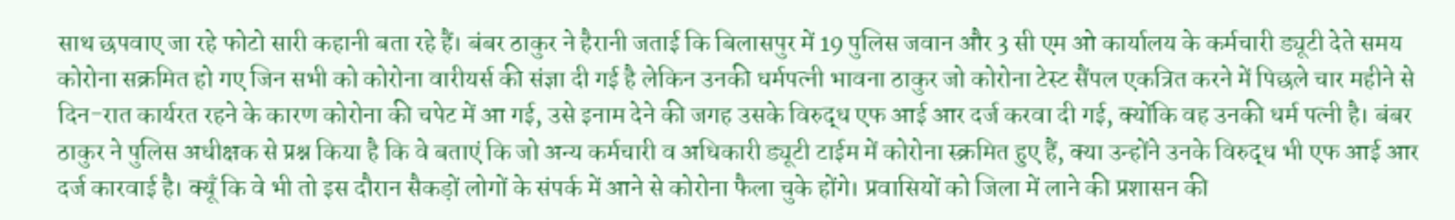साथ छपवाए जा रहे फोटो सारी कहानी बता रहे हैं। बंबर ठाकुर ने हैरानी जताई कि बिलासपुर में 19 पुलिस जवान और 3 सी एम ओ कार्यालय के कर्मचारी ड्यूटी देते समय कोरोना सक्रमित हो गए जिन सभी को कोरोना वारीयर्स की संज्ञा दी गई है लेकिन उनकी धर्मपत्नी भावना ठाकुर जो कोरोना टेस्ट सैंपल एकत्रित करने में पिछले चार महीने से दिन-रात कार्यरत रहने के कारण कोरोना की चपेट में आ गई, उसे इनाम देने की जगह उसके विरुद्ध एफ आई आर दर्ज करवा दी गई, क्योंकि वह उनकी धर्म पत्नी है। बंबर ठाकुर ने पुलिस अधीक्षक से प्रश्न किया है कि वे बताएं कि जो अन्य कर्मचारी व अधिकारी ड्यूटी टाईम में कोरोना स्क्रमित हुए हैं, क्या उन्होंने उनके विरुद्ध भी एफ आई आर दर्ज कारवाई है। क्यूँ कि वे भी तो इस दौरान सैकड़ों लोगों के संपर्क में आने से कोरोना फैला चुके होंगे। प्रवासियों को जिला में लाने की प्रशासन की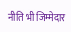नीति भी जिम्मेदार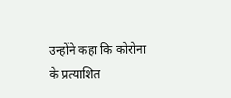उन्होंने कहा कि कोरोना के प्रत्याशित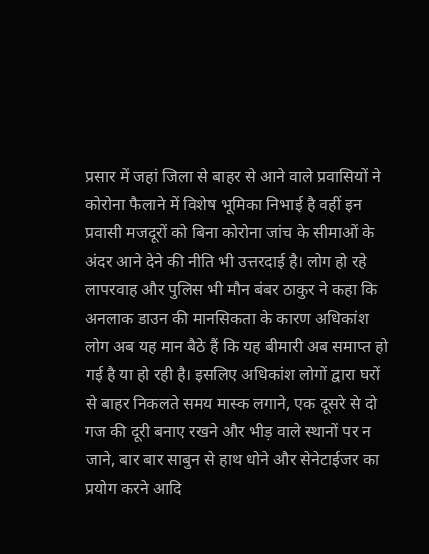प्रसार में जहां जिला से बाहर से आने वाले प्रवासियों ने कोरोना फैलाने में विशेष भूमिका निभाई है वहीं इन प्रवासी मजदूरों को बिना कोरोना जांच के सीमाओं के अंदर आने देने की नीति भी उत्तरदाई है। लोग हो रहे लापरवाह और पुलिस भी मौन बंबर ठाकुर ने कहा कि अनलाक डाउन की मानसिकता के कारण अधिकांश लोग अब यह मान बैठे हैं कि यह बीमारी अब समाप्त हो गई है या हो रही है। इसलिए अधिकांश लोगों द्वारा घरों से बाहर निकलते समय मास्क लगाने, एक दूसरे से दो गज की दूरी बनाए रखने और भीड़ वाले स्थानों पर न जाने, बार बार साबुन से हाथ धोने और सेनेटाईजर का प्रयोग करने आदि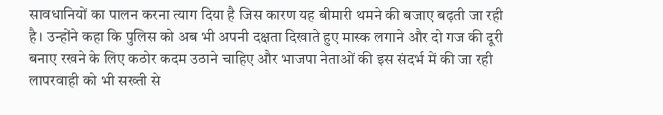सावधानियों का पालन करना त्याग दिया है जिस कारण यह बीमारी थमने की बजाए बढ़ती जा रही है। उन्होंने कहा कि पुलिस को अब भी अपनी दक्षता दिखाते हुए मास्क लगाने और दो गज की दूरी बनाए रखने के लिए कठोर कदम उठाने चाहिए और भाजपा नेताओं की इस संदर्भ में की जा रही लापरवाही को भी सख्ती से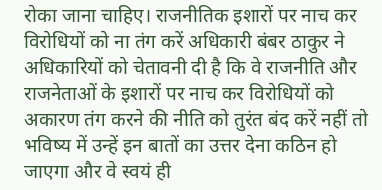रोका जाना चाहिए। राजनीतिक इशारों पर नाच कर विरोधियों को ना तंग करें अधिकारी बंबर ठाकुर ने अधिकारियों को चेतावनी दी है कि वे राजनीति और राजनेताओं के इशारों पर नाच कर विरोधियों को अकारण तंग करने की नीति को तुरंत बंद करें नहीं तो भविष्य में उन्हें इन बातों का उत्तर देना कठिन हो जाएगा और वे स्वयं ही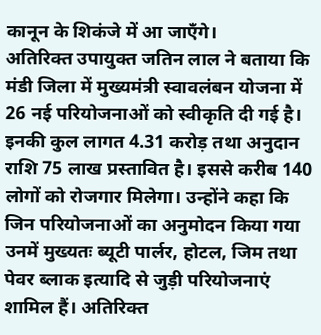कानून के शिकंजे में आ जाएँगे।
अतिरिक्त उपायुक्त जतिन लाल ने बताया कि मंडी जिला में मुख्यमंत्री स्वावलंबन योजना में 26 नई परियोजनाओं को स्वीकृति दी गई है। इनकी कुल लागत 4.31 करोड़ तथा अनुदान राशि 75 लाख प्रस्तावित है। इससे करीब 140 लोगों को रोजगार मिलेगा। उन्होंने कहा कि जिन परियोजनाओं का अनुमोदन किया गया उनमें मुख्यतः ब्यूटी पार्लर, होटल, जिम तथा पेवर ब्लाक इत्यादि से जुड़ी परियोजनाएं शामिल हैं। अतिरिक्त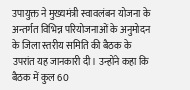उपायुक्त ने मुख्यमंत्री स्वावलंबन योजना के अन्तर्गत विभिन्न परियोजनाओं के अनुमोदन के जिला स्तरीय समिति की बैठक के उपरांत यह जानकारी दी। उन्होंने कहा कि बैठक में कुल 60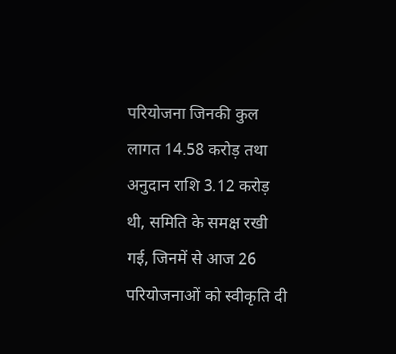परियोजना जिनकी कुल लागत 14.58 करोड़ तथा अनुदान राशि 3.12 करोड़ थी, समिति के समक्ष रखी गई, जिनमें से आज 26 परियोजनाओं को स्वीकृति दी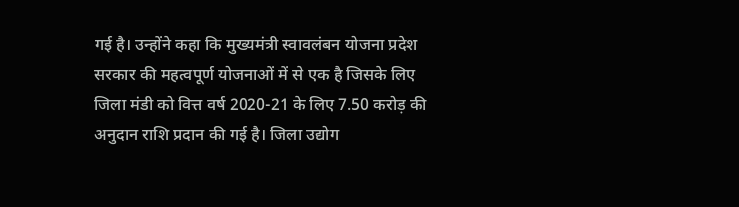गई है। उन्होंने कहा कि मुख्यमंत्री स्वावलंबन योजना प्रदेश सरकार की महत्वपूर्ण योजनाओं में से एक है जिसके लिए जिला मंडी को वित्त वर्ष 2020-21 के लिए 7.50 करोड़ की अनुदान राशि प्रदान की गई है। जिला उद्योग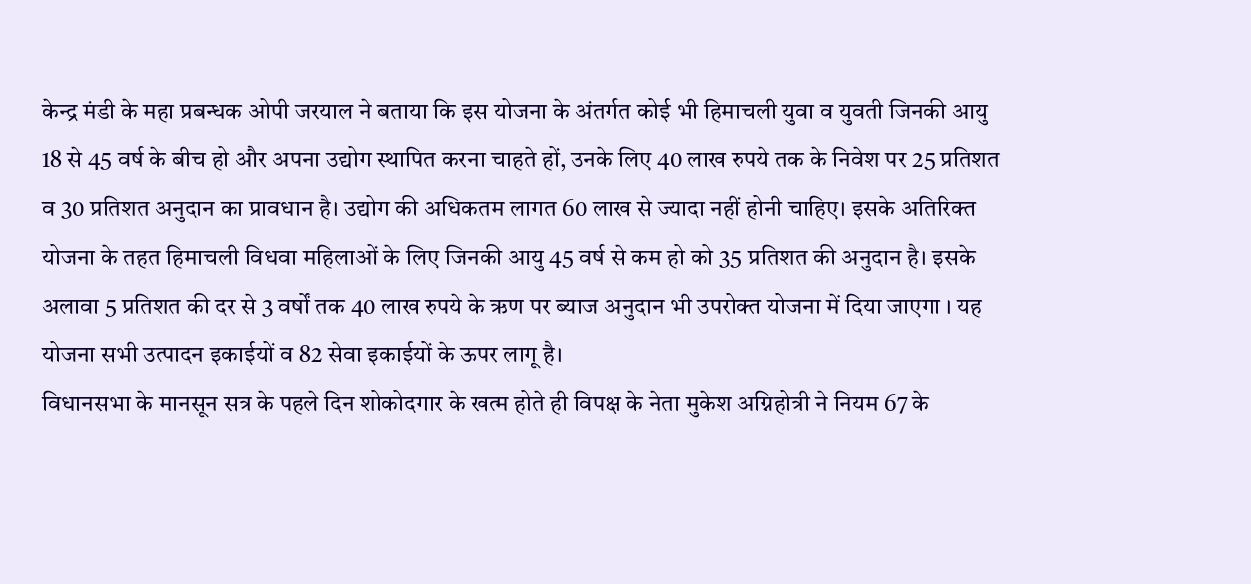केन्द्र मंडी के महा प्रबन्धक ओपी जरयाल ने बताया कि इस योजना के अंतर्गत कोई भी हिमाचली युवा व युवती जिनकी आयु 18 से 45 वर्ष के बीच हो और अपना उद्योग स्थापित करना चाहते हों, उनके लिए 40 लाख रुपये तक के निवेश पर 25 प्रतिशत व 30 प्रतिशत अनुदान का प्रावधान है। उद्योग की अधिकतम लागत 60 लाख से ज्यादा नहीं होनी चाहिए। इसके अतिरिक्त योजना के तहत हिमाचली विधवा महिलाओं के लिए जिनकी आयु 45 वर्ष से कम हो को 35 प्रतिशत की अनुदान है। इसके अलावा 5 प्रतिशत की दर से 3 वर्षों तक 40 लाख रुपये के ऋण पर ब्याज अनुदान भी उपरोक्त योजना में दिया जाएगा । यह योजना सभी उत्पादन इकाईयों व 82 सेवा इकाईयों के ऊपर लागू है।
विधानसभा के मानसून सत्र के पहले दिन शोकोदगार के खत्म होते ही विपक्ष के नेता मुकेश अग्निहोत्री ने नियम 67 के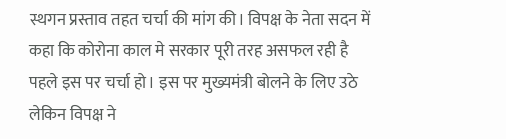स्थगन प्रस्ताव तहत चर्चा की मांग की। विपक्ष के नेता सदन में कहा कि कोरोना काल मे सरकार पूरी तरह असफल रही है पहले इस पर चर्चा हो। इस पर मुख्यमंत्री बोलने के लिए उठे लेकिन विपक्ष ने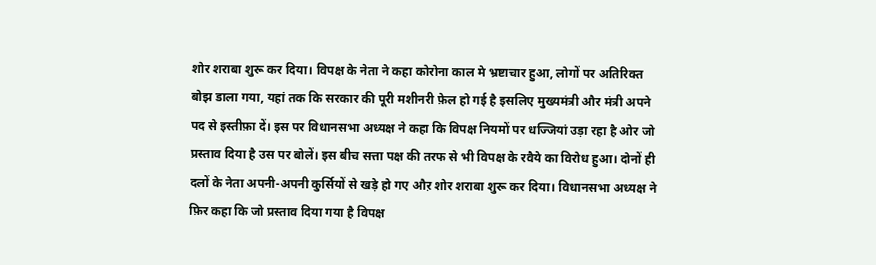शोर शराबा शुरू कर दिया। विपक्ष के नेता ने कहा कोरोना काल मे भ्रष्टाचार हुआ, लोगों पर अतिरिक्त बोझ डाला गया, यहां तक कि सरकार की पूरी मशीनरी फ़ेल हो गई है इसलिए मुख्यमंत्री और मंत्री अपने पद से इस्तीफ़ा दें। इस पर विधानसभा अध्यक्ष ने कहा कि विपक्ष नियमों पर धज्जियां उड़ा रहा है ओर जो प्रस्ताव दिया है उस पर बोलें। इस बीच सत्ता पक्ष की तरफ से भी विपक्ष के रवैये का विरोध हुआ। दोनों ही दलों के नेता अपनी-अपनी कुर्सियों से खड़े हो गए औऱ शोर शराबा शुरू कर दिया। विधानसभा अध्यक्ष ने फ़िर कहा कि जो प्रस्ताव दिया गया है विपक्ष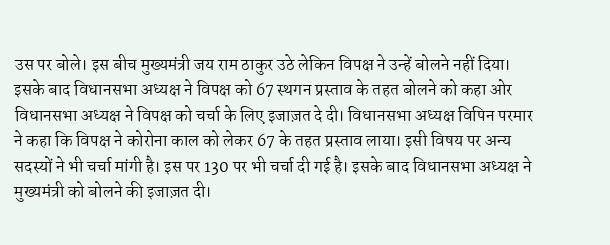उस पर बोले। इस बीच मुख्यमंत्री जय राम ठाकुर उठे लेकिन विपक्ष ने उन्हें बोलने नहीं दिया। इसके बाद विधानसभा अध्यक्ष ने विपक्ष को 67 स्थगन प्रस्ताव के तहत बोलने को कहा ओर विधानसभा अध्यक्ष ने विपक्ष को चर्चा के लिए इजाज़त दे दी। विधानसभा अध्यक्ष विपिन परमार ने कहा कि विपक्ष ने कोरोना काल को लेकर 67 के तहत प्रस्ताव लाया। इसी विषय पर अन्य सदस्यों ने भी चर्चा मांगी है। इस पर 130 पर भी चर्चा दी गई है। इसके बाद विधानसभा अध्यक्ष ने मुख्यमंत्री को बोलने की इजाज़त दी।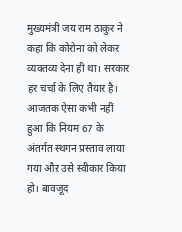मुख्यमंत्री जय राम ठाकुर ने कहा कि कोरोना को लेकर व्यक्तव्य देना ही था। सरकार हर चर्चा के लिए तैयार है। आजतक ऐसा कभी नहीं हुआ कि नियम 67 के अंतर्गत स्थगन प्रस्ताव लाया गया औऱ उसे स्वीकार किया हो। बावजूद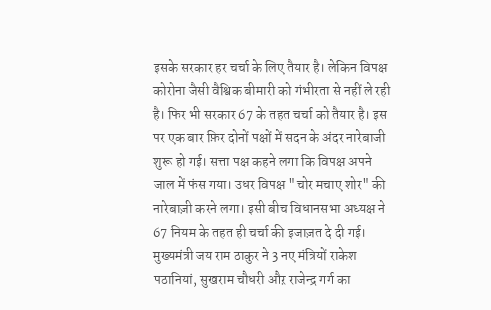इसके सरकार हर चर्चा के लिए तैयार है। लेकिन विपक्ष कोरोना जैसी वैश्विक बीमारी को गंभीरता से नहीं ले रही है। फिर भी सरकार 67 के तहत चर्चा को तैयार है। इस पर एक बार फ़िर दोनों पक्षों में सदन के अंदर नारेबाजी शुरू हो गई। सत्ता पक्ष कहने लगा कि विपक्ष अपने जाल में फंस गया। उधर विपक्ष "चोर मचाए शोर" की नारेबाज़ी करने लगा। इसी बीच विधानसभा अध्यक्ष ने 67 नियम के तहत ही चर्चा की इजाज़त दे दी गई। मुख्यमंत्री जय राम ठाकुर ने 3 नए मंत्रियों राकेश पठानियां, सुखराम चौधरी औऱ राजेन्द्र गर्ग का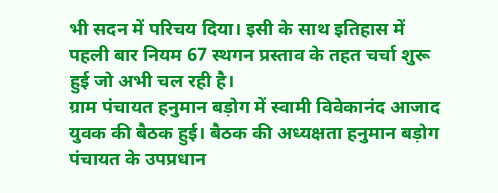भी सदन में परिचय दिया। इसी के साथ इतिहास में पहली बार नियम 67 स्थगन प्रस्ताव के तहत चर्चा शुरू हुई जो अभी चल रही है।
ग्राम पंचायत हनुमान बड़ोग में स्वामी विवेकानंद आजाद युवक की बैठक हुई। बैठक की अध्यक्षता हनुमान बड़ोग पंचायत के उपप्रधान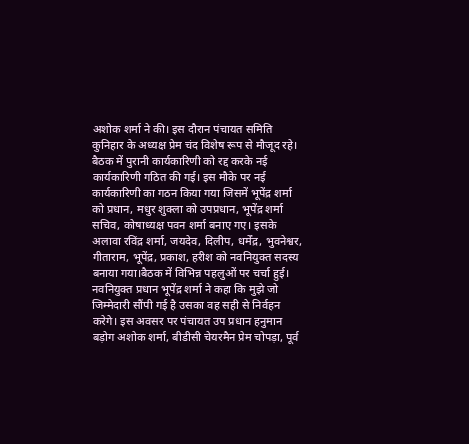अशोक शर्मा ने की। इस दौरान पंचायत समिति कुनिहार के अध्यक्ष प्रेम चंद विशेष रूप से मौजूद रहे। बैठक में पुरानी कार्यकारिणी को रद्द करके नई कार्यकारिणी गठित की गई। इस मौके पर नई कार्यकारिणी का गठन किया गया जिसमें भूपेंद्र शर्मा को प्रधान, मधुर शुक्ला को उपप्रधान, भूपेंद्र शर्मा सचिव, कोषाध्यक्ष पवन शर्मा बनाए गए। इसके अलावा रविंद्र शर्मा, जयदेव, दिलीप, धर्मेंद्र, भुवनेश्वर, गीताराम, भूपेंद्र, प्रकाश, हरीश को नवनियुक्त सदस्य बनाया गया।बैठक में विभिन्न पहलुओं पर चर्चा हुई। नवनियुक्त प्रधान भूपेंद्र शर्मा ने कहा कि मुझे जो जिम्मेदारी सौंपी गई है उसका वह सही से निर्वहन करेगे। इस अवसर पर पंचायत उप प्रधान हनुमान बड़ोग अशोक शर्मा, बीडीसी चेयरमैन प्रेम चोपड़ा, पूर्व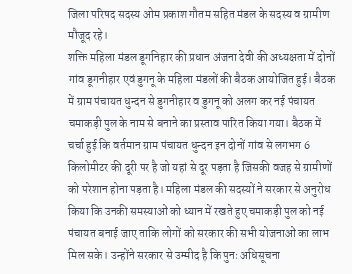जिला परिषद सदस्य ओम प्रकाश गौतम सहित मंडल के सदस्य व ग्रामीण मौजूद रहे।
शक्ति महिला मंडल डूगनिहार की प्रधान अंजना देवी की अध्यक्षता में दोनों गांव डूगनीहार एवं डुगनू के महिला मंडलों की बैठक आयोजित हुई। बैठक में ग्राम पंचायत धुन्दन से डुगनीहार व डुगनू को अलग कर नई पंचायत चमाकड़ी पुल के नाम से बनाने का प्रस्ताव पारित किया गया। बैठक में चर्चा हुई कि वर्तमान ग्राम पंचायत धुन्दन इन दोनों गांव से लगभग 6 किलोमीटर की दूरी पर है जो यहां से दूर पड़ता है जिसकी वजह से ग्रामीणों को परेशान होना पड़ता है। महिला मंडल की सदस्यों ने सरकार से अनुरोध किया कि उनकी समस्याओं को ध्यान में रखते हुए चमाकड़ी पुल को नई पंचायत बनाई जाए ताकि लोगों को सरकार की सभी योजनाओं का लाभ मिल सके। उन्होंने सरकार से उम्मीद है कि पुनः अधिसूचना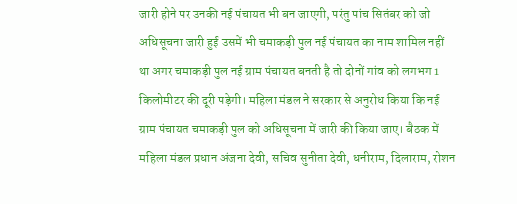जारी होने पर उनकी नई पंचायत भी बन जाएगी, परंतु पांच सितंबर को जो अधिसूचना जारी हुई उसमें भी चमाकड़ी पुल नई पंचायत का नाम शामिल नहीं था अगर चमाकड़ी पुल नई ग्राम पंचायत बनती है तो दोनों गांव को लगभग 1 किलोमीटर की दूरी पड़ेगी। महिला मंडल ने सरकार से अनुरोध किया कि नई ग्राम पंचायत चमाकड़ी पुल को अधिसूचना में जारी की किया जाए। बैठक में महिला मंडल प्रधान अंजना देवी, सचिव सुनीता देवी, धनीराम, दिलाराम, रोशन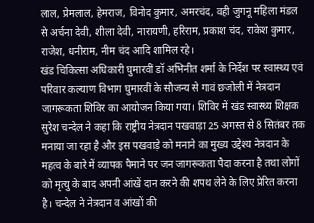लाल, प्रेमलाल, हेमराज, विनोद कुमार, अमरचंद, वही जुगनू महिला मंडल से अर्चना देवी, शीला देवी, नारायणी, हरिराम, प्रकाश चंद, राकेश कुमार, राजेश, धनीराम, नीम चंद आदि शामिल रहे।
खंड चिकित्सा अधिकारी घुमारवीं डॉ अभिनीत शर्मा के निर्देश पर स्वास्थ्य एवं परिवार कल्याण विभाग घुमारवीं के सौजन्य से गावं छजोली में नेत्रदान जागरूकता शिविर का आयोजन किया गया। शिविर में खंड स्वास्थ्य शिक्षक सुरेश चन्देल ने कहा कि राष्ट्रीय नेत्रदान पखवाड़ा 25 अगस्त से 8 सितंबर तक मनाया जा रहा है और इस पखवाड़े को मनाने का मुख्य उद्देश्य नेत्रदान के महत्व के बारे में व्यापक पैमाने पर जन जागरूकता पैदा करना है तथा लोगों को मृत्यु के बाद अपनी आंखें दान करने की शपथ लेने के लिए प्रेरित करना है। चन्देल ने नेत्रदान व आंखों की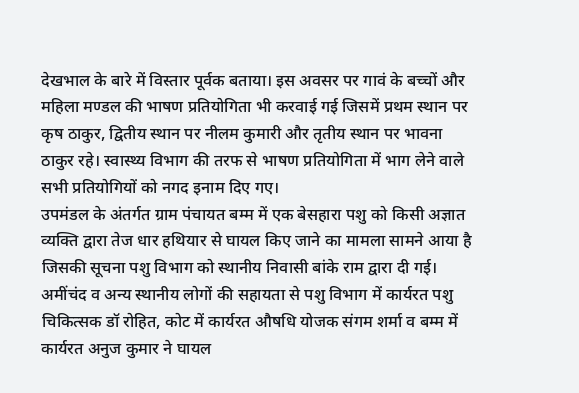देखभाल के बारे में विस्तार पूर्वक बताया। इस अवसर पर गावं के बच्चों और महिला मण्डल की भाषण प्रतियोगिता भी करवाई गई जिसमें प्रथम स्थान पर कृष ठाकुर, द्वितीय स्थान पर नीलम कुमारी और तृतीय स्थान पर भावना ठाकुर रहे। स्वास्थ्य विभाग की तरफ से भाषण प्रतियोगिता में भाग लेने वाले सभी प्रतियोगियों को नगद इनाम दिए गए।
उपमंडल के अंतर्गत ग्राम पंचायत बम्म में एक बेसहारा पशु को किसी अज्ञात व्यक्ति द्वारा तेज धार हथियार से घायल किए जाने का मामला सामने आया है जिसकी सूचना पशु विभाग को स्थानीय निवासी बांके राम द्वारा दी गई। अमींचंद व अन्य स्थानीय लोगों की सहायता से पशु विभाग में कार्यरत पशु चिकित्सक डॉ रोहित, कोट में कार्यरत औषधि योजक संगम शर्मा व बम्म में कार्यरत अनुज कुमार ने घायल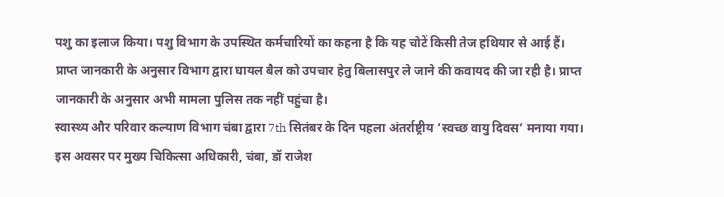पशु का इलाज किया। पशु विभाग के उपस्थित कर्मचारियों का कहना है कि यह चोटें किसी तेज हथियार से आई हैं। प्राप्त जानकारी के अनुसार विभाग द्वारा घायल बैल को उपचार हेतु बिलासपुर ले जाने की कवायद की जा रही है। प्राप्त जानकारी के अनुसार अभी मामला पुलिस तक नहीं पहुंचा है।
स्वास्थ्य और परिवार कल्याण विभाग चंबा द्वारा 7th सितंबर के दिन पहला अंतर्राष्ट्रीय ‘स्वच्छ वायु दिवस’ मनाया गया। इस अवसर पर मुख्य चिकित्सा अधिकारी, चंबा, डॉ राजेश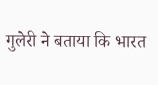गुलेरी ने बताया कि भारत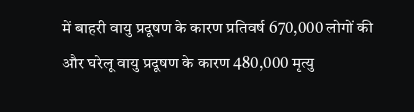में बाहरी वायु प्रदूषण के कारण प्रतिवर्ष 670,000 लोगों की और घरेलू वायु प्रदूषण के कारण 480,000 मृत्यु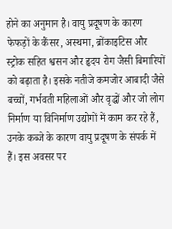होने का अनुमान है। वायु प्रदूषण के कारण फेफड़ों के कैंसर, अस्थमा, ब्रोंकाइटिस और स्ट्रोक सहित श्वसन और हृदय रोग जैसी बिमारियों को बढ़ाता है। इसके नतीजे कमजोर आबादी जैसे बच्चों, गर्भवती महिलाओं और वृद्धों और जो लोग निर्माण या विनिर्माण उद्योगों में काम कर रहे हैं, उनके कब्जे के कारण वायु प्रदूषण के संपर्क में हैं। इस अवसर पर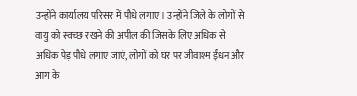उन्होंने कार्यालय परिसर में पौधे लगाए। उन्होंने जिले के लोगों से वायु को स्वच्छ रखने की अपील की जिसके लिए अधिक से अधिक पेड़ पौधे लगाए जाएं, लोगों को घर पर जीवाश्म ईंधन और आग के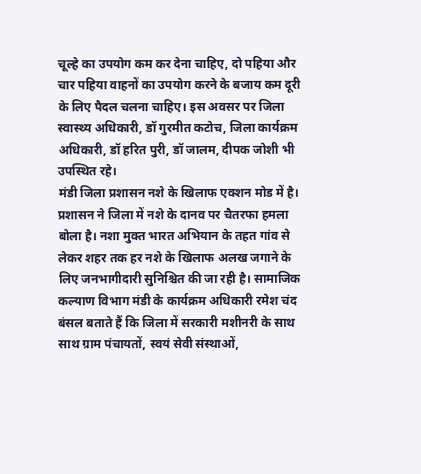चूल्हे का उपयोग कम कर देना चाहिए, दो पहिया और चार पहिया वाहनों का उपयोग करने के बजाय कम दूरी के लिए पैदल चलना चाहिए। इस अवसर पर जिला स्वास्थ्य अधिकारी, डॉ गुरमीत कटोच, जिला कार्यक्रम अधिकारी, डॉ हरित पुरी, डॉ जालम, दीपक जोशी भी उपस्थित रहे।
मंडी जिला प्रशासन नशे के खिलाफ एक्शन मोड में है। प्रशासन ने जिला में नशे के दानव पर चैतरफा हमला बोला है। नशा मुक्त भारत अभियान के तहत गांव से लेकर शहर तक हर नशे के खिलाफ अलख जगाने के लिए जनभागीदारी सुनिश्चित की जा रही है। सामाजिक कल्याण विभाग मंडी के कार्यक्रम अधिकारी रमेश चंद बंसल बताते हैं कि जिला में सरकारी मशीनरी के साथ साथ ग्राम पंचायतों, स्वयं सेवी संस्थाओं,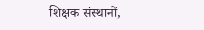शिक्षक संस्थानों,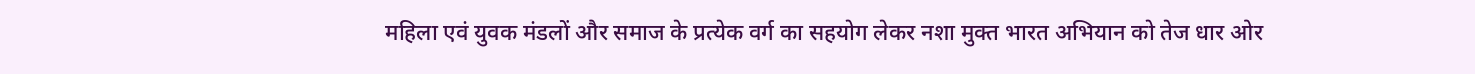महिला एवं युवक मंडलों और समाज के प्रत्येक वर्ग का सहयोग लेकर नशा मुक्त भारत अभियान को तेज धार ओर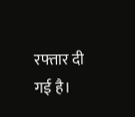रफ्तार दी गई है।